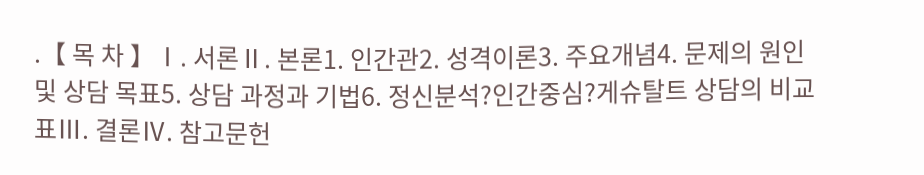.【 목 차 】Ⅰ. 서론Ⅱ. 본론1. 인간관2. 성격이론3. 주요개념4. 문제의 원인 및 상담 목표5. 상담 과정과 기법6. 정신분석?인간중심?게슈탈트 상담의 비교표Ⅲ. 결론Ⅳ. 참고문헌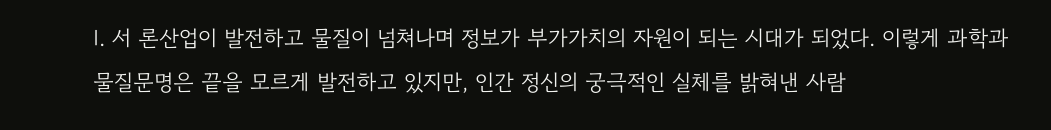Ⅰ. 서 론산업이 발전하고 물질이 넘쳐나며 정보가 부가가치의 자원이 되는 시대가 되었다. 이렇게 과학과 물질문명은 끝을 모르게 발전하고 있지만, 인간 정신의 궁극적인 실체를 밝혀낸 사람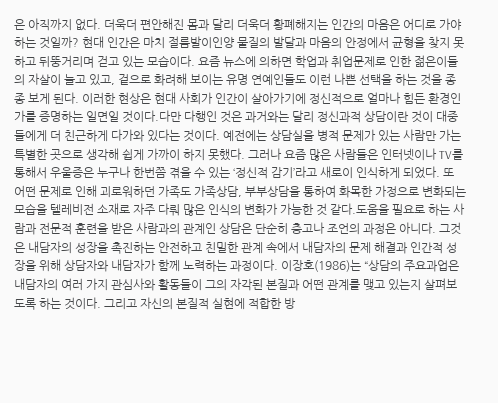은 아직까지 없다. 더욱더 편안해진 몸과 달리 더욱더 황폐해지는 인간의 마음은 어디로 가야 하는 것일까? 현대 인간은 마치 절름발이인양 물질의 발달과 마음의 안정에서 균형을 찾지 못하고 뒤뚱거리며 걷고 있는 모습이다. 요즘 뉴스에 의하면 학업과 취업문제로 인한 젊은이들의 자살이 늘고 있고, 겉으로 화려해 보이는 유명 연예인들도 이런 나쁜 선택을 하는 것을 종종 보게 된다. 이러한 현상은 현대 사회가 인간이 살아가기에 정신적으로 얼마나 힘든 환경인가를 증명하는 일면일 것이다.다만 다행인 것은 과거와는 달리 정신과적 상담이란 것이 대중들에게 더 친근하게 다가와 있다는 것이다. 예전에는 상담실을 병적 문제가 있는 사람만 가는 특별한 곳으로 생각해 쉽게 가까이 하지 못했다. 그러나 요즘 많은 사람들은 인터넷이나 TV를 통해서 우울증은 누구나 한번쯤 겪을 수 있는 ‘정신적 감기’라고 새로이 인식하게 되었다. 또 어떤 문제로 인해 괴로워하던 가족도 가족상담, 부부상담을 통하여 화목한 가정으로 변화되는 모습을 텔레비전 소재로 자주 다뤄 많은 인식의 변화가 가능한 것 같다.도움을 필요로 하는 사람과 전문적 훈련을 받은 사람과의 관계인 상담은 단순히 충고나 조언의 과정은 아니다. 그것은 내담자의 성장을 촉진하는 안전하고 친밀한 관계 속에서 내담자의 문제 해결과 인간적 성장을 위해 상담자와 내담자가 함께 노력하는 과정이다. 이장호(1986)는 “상담의 주요과업은 내담자의 여러 가지 관심사와 활동들이 그의 자각된 본질과 어떤 관계를 맺고 있는지 살펴보도록 하는 것이다. 그리고 자신의 본질적 실현에 적합한 방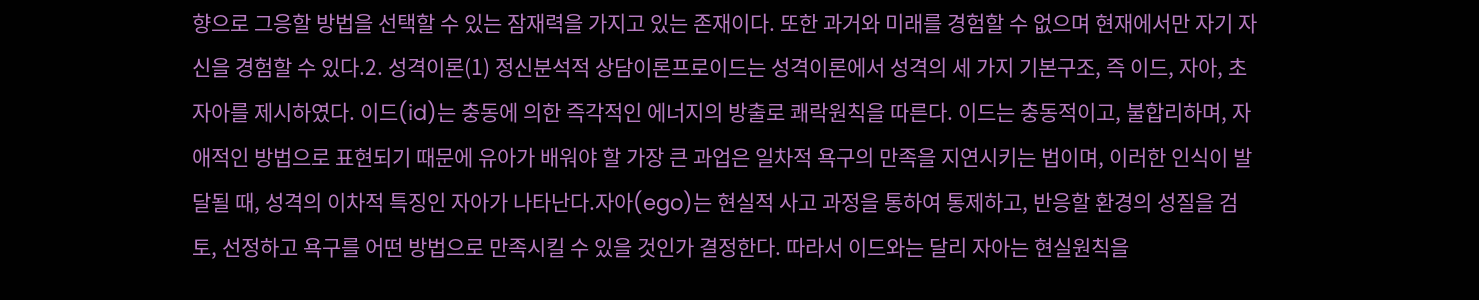향으로 그응할 방법을 선택할 수 있는 잠재력을 가지고 있는 존재이다. 또한 과거와 미래를 경험할 수 없으며 현재에서만 자기 자신을 경험할 수 있다.2. 성격이론(1) 정신분석적 상담이론프로이드는 성격이론에서 성격의 세 가지 기본구조, 즉 이드, 자아, 초자아를 제시하였다. 이드(id)는 충동에 의한 즉각적인 에너지의 방출로 쾌락원칙을 따른다. 이드는 충동적이고, 불합리하며, 자애적인 방법으로 표현되기 때문에 유아가 배워야 할 가장 큰 과업은 일차적 욕구의 만족을 지연시키는 법이며, 이러한 인식이 발달될 때, 성격의 이차적 특징인 자아가 나타난다.자아(ego)는 현실적 사고 과정을 통하여 통제하고, 반응할 환경의 성질을 검토, 선정하고 욕구를 어떤 방법으로 만족시킬 수 있을 것인가 결정한다. 따라서 이드와는 달리 자아는 현실원칙을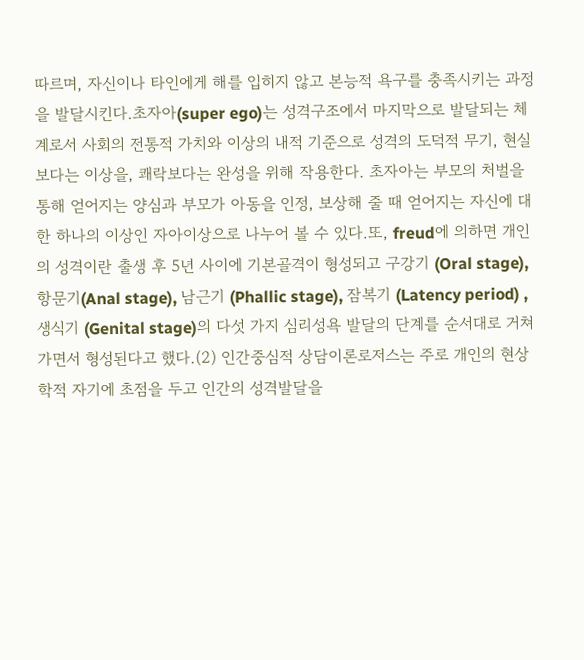따르며, 자신이나 타인에게 해를 입히지 않고 본능적 욕구를 충족시키는 과정을 발달시킨다.초자아(super ego)는 성격구조에서 마지막으로 발달되는 체계로서 사회의 전통적 가치와 이상의 내적 기준으로 성격의 도덕적 무기, 현실보다는 이상을, 쾌락보다는 완성을 위해 작용한다. 초자아는 부모의 처벌을 통해 얻어지는 양심과 부모가 아동을 인정, 보상해 줄 때 얻어지는 자신에 대한 하나의 이상인 자아이상으로 나누어 볼 수 있다.또, freud에 의하면 개인의 성격이란 출생 후 5년 사이에 기본골격이 형성되고 구강기 (Oral stage), 항문기(Anal stage), 남근기 (Phallic stage), 잠복기 (Latency period) , 생식기 (Genital stage)의 다섯 가지 심리성욕 발달의 단계를 순서대로 거쳐가면서 형성된다고 했다.(2) 인간중심적 상담이론로저스는 주로 개인의 현상학적 자기에 초점을 두고 인간의 성격발달을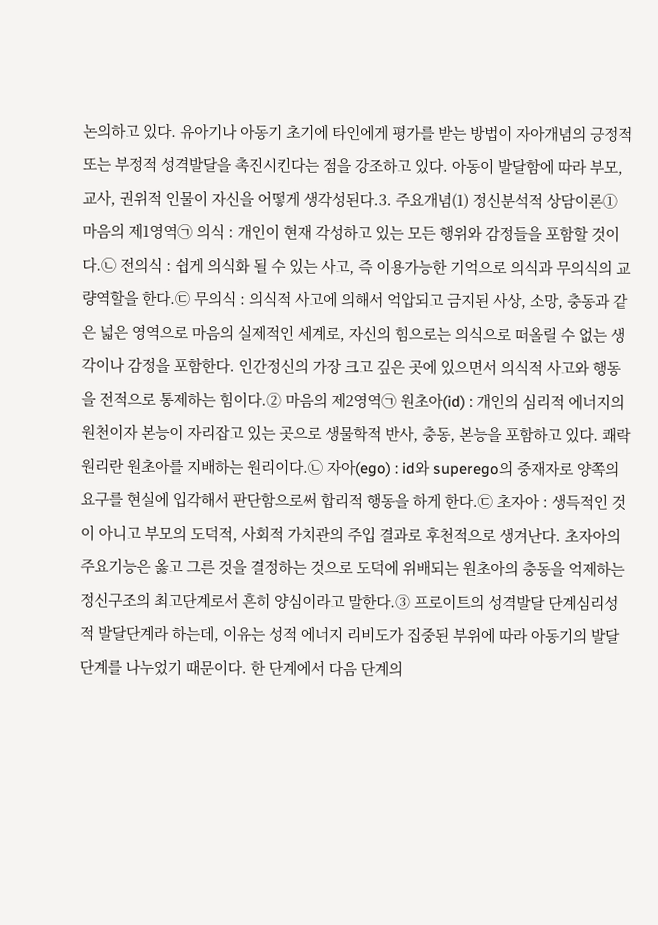논의하고 있다. 유아기나 아동기 초기에 타인에게 평가를 받는 방법이 자아개념의 긍정적 또는 부정적 성격발달을 촉진시킨다는 점을 강조하고 있다. 아동이 발달함에 따라 부모, 교사, 권위적 인물이 자신을 어떻게 생각성된다.3. 주요개념(1) 정신분석적 상담이론① 마음의 제1영역㉠ 의식 : 개인이 현재 각성하고 있는 모든 행위와 감정들을 포함할 것이다.㉡ 전의식 : 쉽게 의식화 될 수 있는 사고, 즉 이용가능한 기억으로 의식과 무의식의 교량역할을 한다.㉢ 무의식 : 의식적 사고에 의해서 억압되고 금지된 사상, 소망, 충동과 같은 넓은 영역으로 마음의 실제적인 세계로, 자신의 힘으로는 의식으로 떠올릴 수 없는 생각이나 감정을 포함한다. 인간정신의 가장 크고 깊은 곳에 있으면서 의식적 사고와 행동을 전적으로 통제하는 힘이다.② 마음의 제2영역㉠ 원초아(id) : 개인의 심리적 에너지의 원천이자 본능이 자리잡고 있는 곳으로 생물학적 반사, 충동, 본능을 포함하고 있다. 쾌락원리란 원초아를 지배하는 원리이다.㉡ 자아(ego) : id와 superego의 중재자로 양쪽의 요구를 현실에 입각해서 판단함으로써 합리적 행동을 하게 한다.㉢ 초자아 : 생득적인 것이 아니고 부모의 도덕적, 사회적 가치관의 주입 결과로 후천적으로 생겨난다. 초자아의 주요기능은 옳고 그른 것을 결정하는 것으로 도덕에 위배되는 원초아의 충동을 억제하는 정신구조의 최고단계로서 흔히 양심이라고 말한다.③ 프로이트의 성격발달 단계심리성적 발달단계라 하는데, 이유는 성적 에너지 리비도가 집중된 부위에 따라 아동기의 발달 단계를 나누었기 때문이다. 한 단계에서 다음 단계의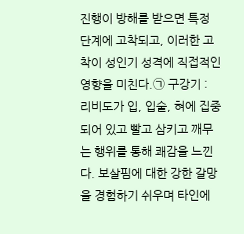진행이 방해를 받으면 특정 단계에 고착되고, 이러한 고착이 성인기 성격에 직접적인 영향을 미친다.㉠ 구강기 : 리비도가 입, 입술, 혀에 집중되어 있고 빨고 삼키고 깨무는 행위를 통해 쾌감을 느낀다. 보살핌에 대한 강한 갈망을 경험하기 쉬우며 타인에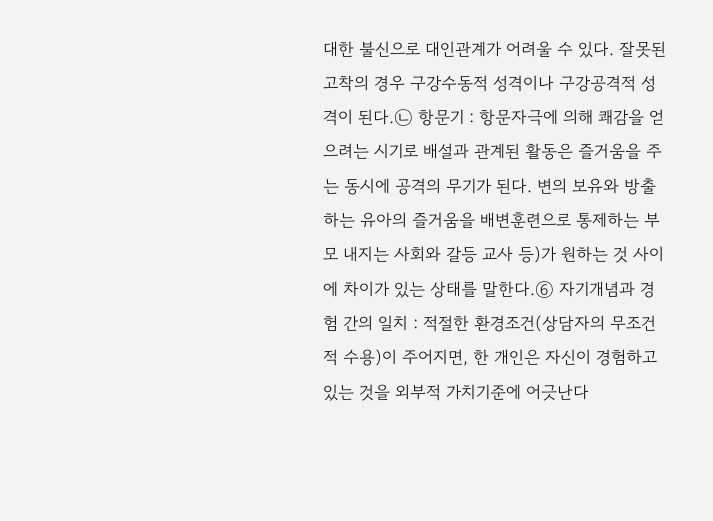대한 불신으로 대인관계가 어려울 수 있다. 잘못된 고착의 경우 구강수동적 성격이나 구강공격적 성격이 된다.㉡ 항문기 : 항문자극에 의해 쾌감을 얻으려는 시기로 배설과 관계된 활동은 즐거움을 주는 동시에 공격의 무기가 된다. 변의 보유와 방출하는 유아의 즐거움을 배변훈련으로 통제하는 부모 내지는 사회와 갈등 교사 등)가 원하는 것 사이에 차이가 있는 상태를 말한다.⑥ 자기개념과 경험 간의 일치 : 적절한 환경조건(상담자의 무조건적 수용)이 주어지면, 한 개인은 자신이 경험하고 있는 것을 외부적 가치기준에 어긋난다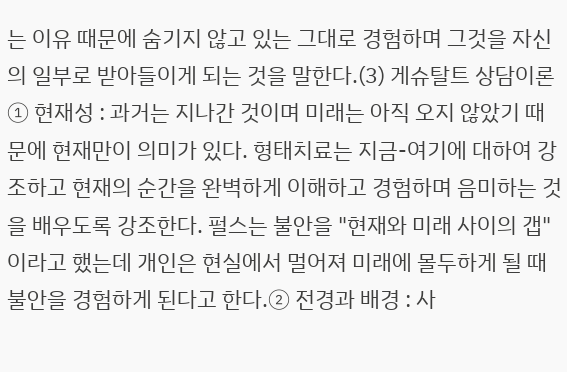는 이유 때문에 숨기지 않고 있는 그대로 경험하며 그것을 자신의 일부로 받아들이게 되는 것을 말한다.(3) 게슈탈트 상담이론① 현재성 : 과거는 지나간 것이며 미래는 아직 오지 않았기 때문에 현재만이 의미가 있다. 형태치료는 지금-여기에 대하여 강조하고 현재의 순간을 완벽하게 이해하고 경험하며 음미하는 것을 배우도록 강조한다. 펄스는 불안을 "현재와 미래 사이의 갭"이라고 했는데 개인은 현실에서 멀어져 미래에 몰두하게 될 때 불안을 경험하게 된다고 한다.② 전경과 배경 : 사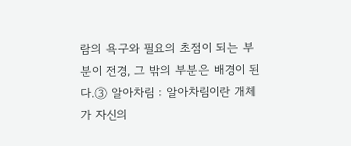람의 욕구와 필요의 초점이 되는 부분이 전경, 그 밖의 부분은 배경이 된다.③ 알아차림 : 알아차림이란 개체가 자신의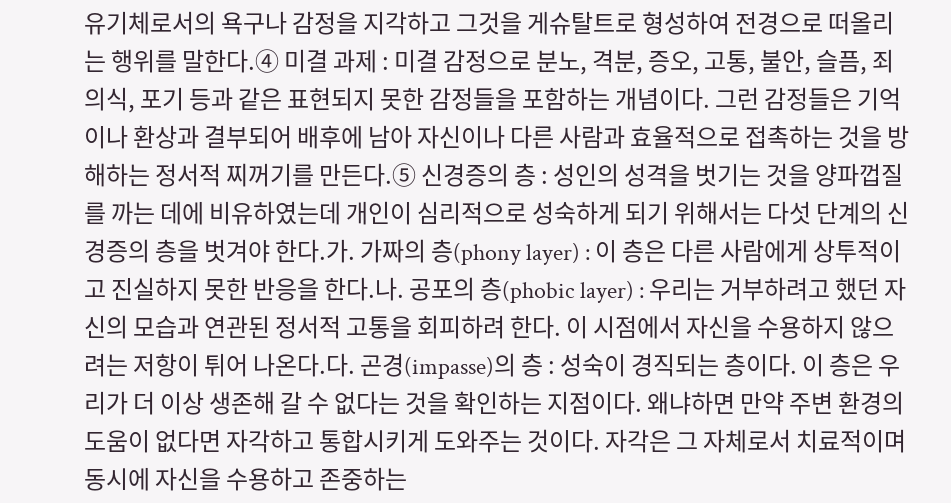유기체로서의 욕구나 감정을 지각하고 그것을 게슈탈트로 형성하여 전경으로 떠올리는 행위를 말한다.④ 미결 과제 : 미결 감정으로 분노, 격분, 증오, 고통, 불안, 슬픔, 죄의식, 포기 등과 같은 표현되지 못한 감정들을 포함하는 개념이다. 그런 감정들은 기억이나 환상과 결부되어 배후에 남아 자신이나 다른 사람과 효율적으로 접촉하는 것을 방해하는 정서적 찌꺼기를 만든다.⑤ 신경증의 층 : 성인의 성격을 벗기는 것을 양파껍질를 까는 데에 비유하였는데 개인이 심리적으로 성숙하게 되기 위해서는 다섯 단계의 신경증의 층을 벗겨야 한다.가. 가짜의 층(phony layer) : 이 층은 다른 사람에게 상투적이고 진실하지 못한 반응을 한다.나. 공포의 층(phobic layer) : 우리는 거부하려고 했던 자신의 모습과 연관된 정서적 고통을 회피하려 한다. 이 시점에서 자신을 수용하지 않으려는 저항이 튀어 나온다.다. 곤경(impasse)의 층 : 성숙이 경직되는 층이다. 이 층은 우리가 더 이상 생존해 갈 수 없다는 것을 확인하는 지점이다. 왜냐하면 만약 주변 환경의 도움이 없다면 자각하고 통합시키게 도와주는 것이다. 자각은 그 자체로서 치료적이며 동시에 자신을 수용하고 존중하는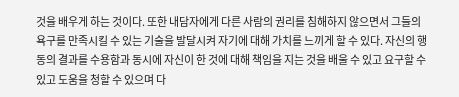것을 배우게 하는 것이다. 또한 내담자에게 다른 사람의 권리를 침해하지 않으면서 그들의 욕구를 만족시킬 수 있는 기술을 발달시켜 자기에 대해 가치를 느끼게 할 수 있다. 자신의 행동의 결과를 수용함과 동시에 자신이 한 것에 대해 책임을 지는 것을 배울 수 있고 요구할 수 있고 도움을 청할 수 있으며 다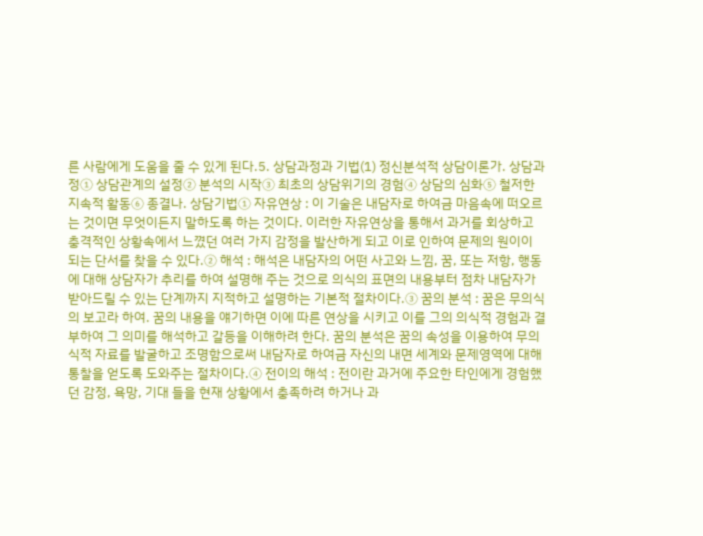른 사람에게 도움을 줄 수 있게 된다.5. 상담과정과 기법(1) 정신분석적 상담이론가. 상담과정① 상담관계의 설정② 분석의 시작③ 최초의 상담위기의 경험④ 상담의 심화⑤ 철저한 지속적 활동⑥ 종결나. 상담기법① 자유연상 : 이 기술은 내담자로 하여금 마음속에 떠오르는 것이면 무엇이든지 말하도록 하는 것이다. 이러한 자유연상을 통해서 과거를 회상하고 충격적인 상황속에서 느꼈던 여러 가지 감정을 발산하게 되고 이로 인하여 문제의 원이이 되는 단서를 찾을 수 있다.② 해석 : 해석은 내담자의 어떤 사고와 느낌, 꿈, 또는 저항, 행동에 대해 상담자가 추리를 하여 설명해 주는 것으로 의식의 표면의 내용부터 점차 내담자가 받아드릴 수 있는 단계까지 지적하고 설명하는 기본적 절차이다.③ 꿈의 분석 : 꿈은 무의식의 보고라 하여. 꿈의 내용을 얘기하면 이에 따른 연상을 시키고 이를 그의 의식적 경험과 결부하여 그 의미를 해석하고 갈등을 이해하려 한다. 꿈의 분석은 꿈의 속성을 이용하여 무의식적 자료를 발굴하고 조명함으로써 내담자로 하여금 자신의 내면 세계와 문제영역에 대해 통찰을 얻도록 도와주는 절차이다.④ 전이의 해석 : 전이란 과거에 주요한 타인에게 경험했던 감정, 욕망, 기대 들을 현재 상황에서 충족하려 하거나 과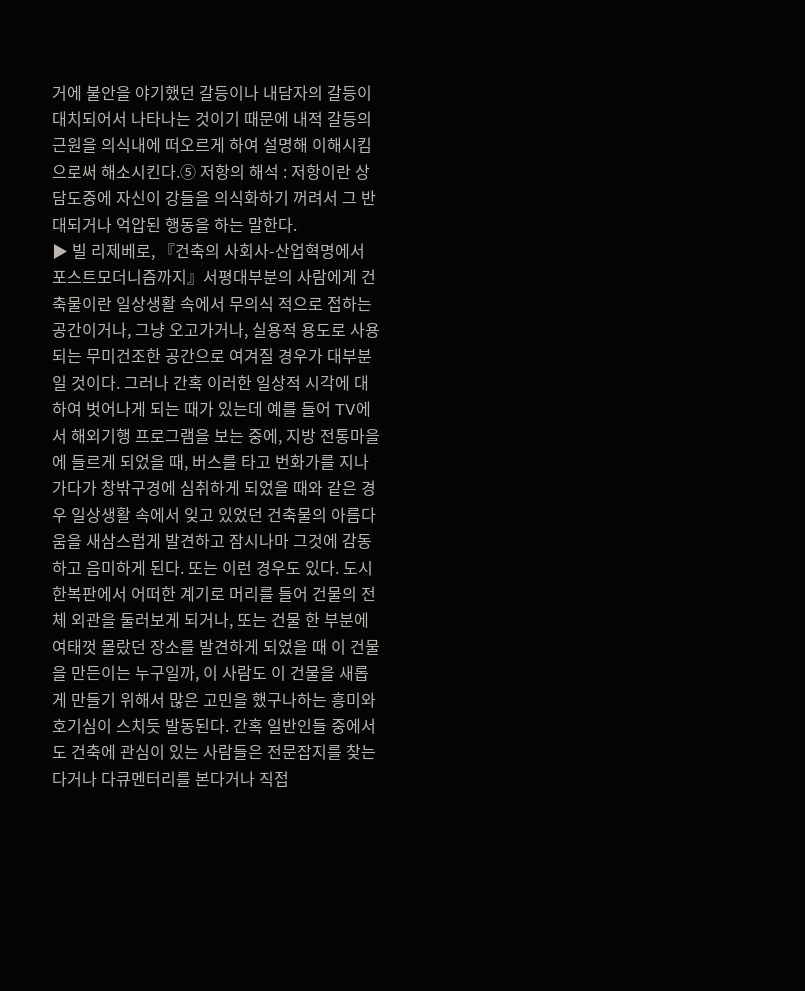거에 불안을 야기했던 갈등이나 내담자의 갈등이 대치되어서 나타나는 것이기 때문에 내적 갈등의 근원을 의식내에 떠오르게 하여 설명해 이해시킴으로써 해소시킨다.⑤ 저항의 해석 : 저항이란 상담도중에 자신이 강들을 의식화하기 꺼려서 그 반대되거나 억압된 행동을 하는 말한다.
▶ 빌 리제베로, 『건축의 사회사-산업혁명에서 포스트모더니즘까지』서평대부분의 사람에게 건축물이란 일상생활 속에서 무의식 적으로 접하는 공간이거나, 그냥 오고가거나, 실용적 용도로 사용되는 무미건조한 공간으로 여겨질 경우가 대부분일 것이다. 그러나 간혹 이러한 일상적 시각에 대하여 벗어나게 되는 때가 있는데 예를 들어 TV에서 해외기행 프로그램을 보는 중에, 지방 전통마을에 들르게 되었을 때, 버스를 타고 번화가를 지나가다가 창밖구경에 심취하게 되었을 때와 같은 경우 일상생활 속에서 잊고 있었던 건축물의 아름다움을 새삼스럽게 발견하고 잠시나마 그것에 감동하고 음미하게 된다. 또는 이런 경우도 있다. 도시 한복판에서 어떠한 계기로 머리를 들어 건물의 전체 외관을 둘러보게 되거나, 또는 건물 한 부분에 여태껏 몰랐던 장소를 발견하게 되었을 때 이 건물을 만든이는 누구일까, 이 사람도 이 건물을 새롭게 만들기 위해서 많은 고민을 했구나하는 흥미와 호기심이 스치듯 발동된다. 간혹 일반인들 중에서도 건축에 관심이 있는 사람들은 전문잡지를 찾는 다거나 다큐멘터리를 본다거나 직접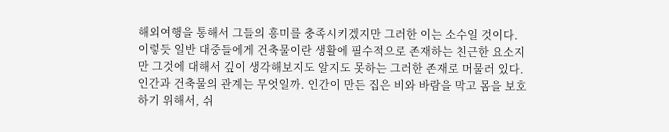해외여행을 통해서 그들의 흥미를 충족시키겠지만 그러한 이는 소수일 것이다. 이렇듯 일반 대중들에게 건축물이란 생활에 필수적으로 존재하는 친근한 요소지만 그것에 대해서 깊이 생각해보지도 알지도 못하는 그러한 존재로 머물러 있다.인간과 건축물의 관계는 무엇일까. 인간이 만든 집은 비와 바람을 막고 몸을 보호하기 위해서, 쉬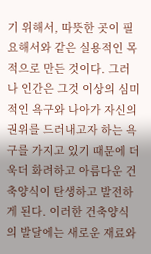기 위해서, 따뜻한 곳이 필요해서와 같은 실용적인 목적으로 만든 것이다. 그러나 인간은 그것 이상의 심미적인 욕구와 나아가 자신의 권위를 드러내고자 하는 욕구를 가지고 있기 때문에 더욱더 화려하고 아름다운 건축양식이 탄생하고 발전하게 된다. 이러한 건축양식의 발달에는 새로운 재료와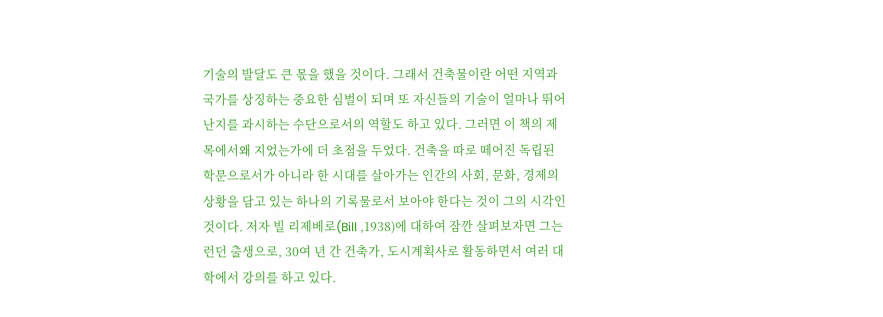기술의 발달도 큰 몫을 했을 것이다. 그래서 건축물이란 어떤 지역과 국가를 상징하는 중요한 심벌이 되며 또 자신들의 기술이 얼마나 뛰어난지를 과시하는 수단으로서의 역할도 하고 있다. 그러면 이 책의 제목에서왜 지었는가에 더 초점을 두었다. 건축을 따로 떼어진 독립된 학문으로서가 아니라 한 시대를 살아가는 인간의 사회, 문화, 경제의 상황을 담고 있는 하나의 기록물로서 보아야 한다는 것이 그의 시각인 것이다. 저자 빌 리제베로(Bill ,1938)에 대하여 잠깐 살펴보자면 그는 런던 출생으로, 30여 년 간 건축가, 도시계획사로 활동하면서 여러 대학에서 강의를 하고 있다.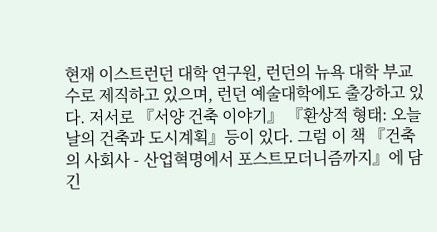현재 이스트런던 대학 연구원, 런던의 뉴욕 대학 부교수로 제직하고 있으며, 런던 예술대학에도 출강하고 있다. 저서로 『서양 건축 이야기』 『환상적 형태: 오늘날의 건축과 도시계획』등이 있다. 그럼 이 책 『건축의 사회사 - 산업혁명에서 포스트모더니즘까지』에 담긴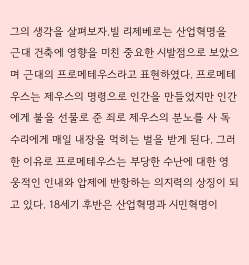그의 생각을 살펴보자.빌 리제베로는 산업혁명을 근대 건축에 영향을 미친 중요한 시발점으로 보았으며 근대의 프로메테우스라고 표현하였다. 프로메테우스는 제우스의 명령으로 인간을 만들었지만 인간에게 불을 선물로 준 죄로 제우스의 분노를 사 독수리에게 매일 내장을 먹히는 벌을 받게 된다. 그러한 이유로 프로메테우스는 부당한 수난에 대한 영웅적인 인내와 압제에 반항하는 의지력의 상징이 되고 있다. 18세기 후반은 산업혁명과 시민혁명이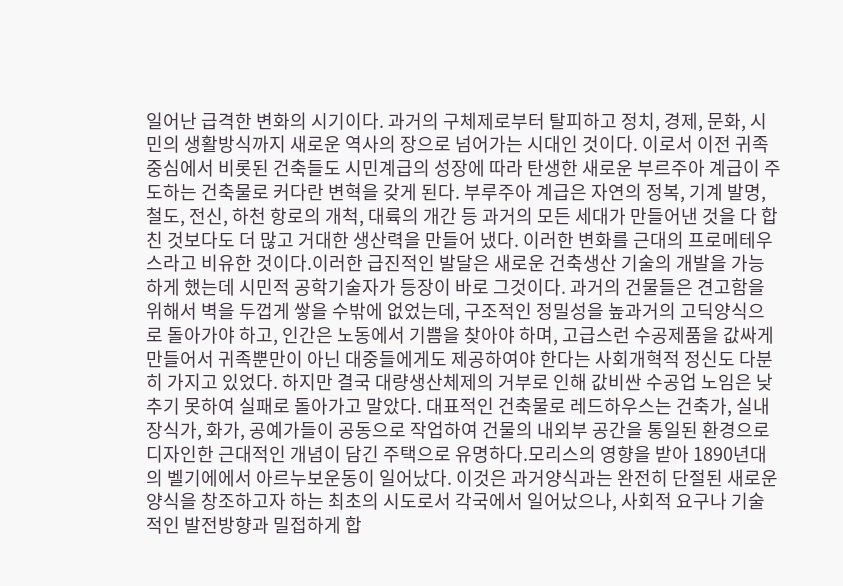일어난 급격한 변화의 시기이다. 과거의 구체제로부터 탈피하고 정치, 경제, 문화, 시민의 생활방식까지 새로운 역사의 장으로 넘어가는 시대인 것이다. 이로서 이전 귀족중심에서 비롯된 건축들도 시민계급의 성장에 따라 탄생한 새로운 부르주아 계급이 주도하는 건축물로 커다란 변혁을 갖게 된다. 부루주아 계급은 자연의 정복, 기계 발명, 철도, 전신, 하천 항로의 개척, 대륙의 개간 등 과거의 모든 세대가 만들어낸 것을 다 합친 것보다도 더 많고 거대한 생산력을 만들어 냈다. 이러한 변화를 근대의 프로메테우스라고 비유한 것이다.이러한 급진적인 발달은 새로운 건축생산 기술의 개발을 가능하게 했는데 시민적 공학기술자가 등장이 바로 그것이다. 과거의 건물들은 견고함을 위해서 벽을 두껍게 쌓을 수밖에 없었는데, 구조적인 정밀성을 높과거의 고딕양식으로 돌아가야 하고, 인간은 노동에서 기쁨을 찾아야 하며, 고급스런 수공제품을 값싸게 만들어서 귀족뿐만이 아닌 대중들에게도 제공하여야 한다는 사회개혁적 정신도 다분히 가지고 있었다. 하지만 결국 대량생산체제의 거부로 인해 값비싼 수공업 노임은 낮추기 못하여 실패로 돌아가고 말았다. 대표적인 건축물로 레드하우스는 건축가, 실내장식가, 화가, 공예가들이 공동으로 작업하여 건물의 내외부 공간을 통일된 환경으로 디자인한 근대적인 개념이 담긴 주택으로 유명하다.모리스의 영향을 받아 1890년대의 벨기에에서 아르누보운동이 일어났다. 이것은 과거양식과는 완전히 단절된 새로운 양식을 창조하고자 하는 최초의 시도로서 각국에서 일어났으나, 사회적 요구나 기술적인 발전방향과 밀접하게 합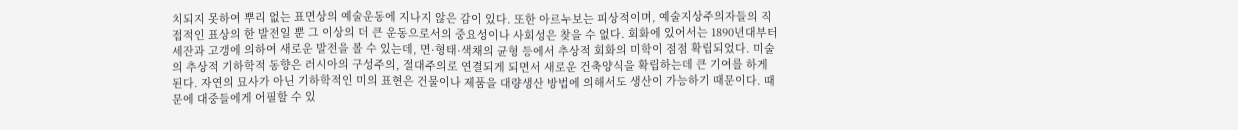치되지 못하여 뿌리 없는 표면상의 예술운동에 지나지 않은 감이 있다. 또한 아르누보는 피상적이며, 예술지상주의자들의 직접적인 표상의 한 발전일 뿐 그 이상의 더 큰 운동으로서의 중요성이나 사회성은 찾을 수 없다. 회화에 있어서는 1890년대부터 세잔과 고갱에 의하여 새로운 발전을 볼 수 있는데, 면·형태·색채의 균형 등에서 추상적 회화의 미학이 점점 확립되었다. 미술의 추상적 기하학적 동향은 러시아의 구성주의, 절대주의로 연결되게 되면서 새로운 건축양식을 확립하는데 큰 기여를 하게 된다. 자연의 묘사가 아닌 기하학적인 미의 표현은 건물이나 제품을 대량생산 방법에 의해서도 생산이 가능하기 때문이다. 때문에 대중들에게 어필할 수 있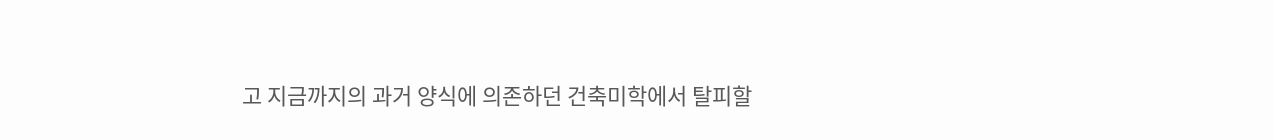고 지금까지의 과거 양식에 의존하던 건축미학에서 탈피할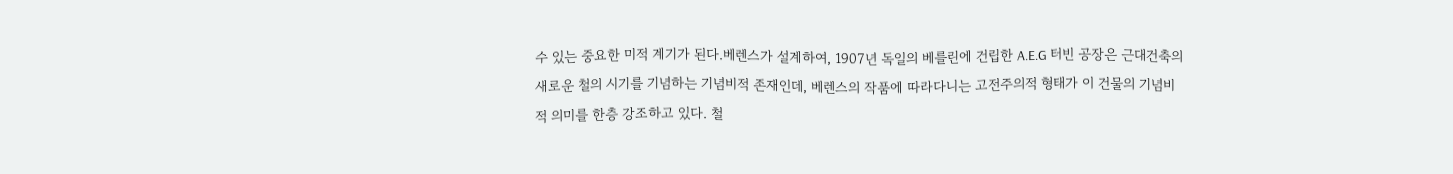수 있는 중요한 미적 계기가 된다.베렌스가 설계하여, 1907년 독일의 베를린에 건립한 A.E.G 터빈 공장은 근대건축의 새로운 철의 시기를 기념하는 기념비적 존재인데, 베렌스의 작품에 따라다니는 고전주의적 형태가 이 건물의 기념비적 의미를 한층 강조하고 있다. 철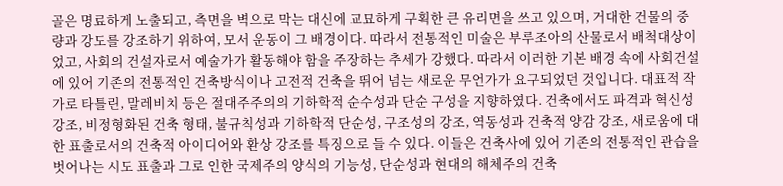골은 명료하게 노출되고, 측면을 벽으로 막는 대신에 교묘하게 구획한 큰 유리면을 쓰고 있으며, 거대한 건물의 중량과 강도를 강조하기 위하여, 모서 운동이 그 배경이다. 따라서 전통적인 미술은 부루조아의 산물로서 배척대상이었고, 사회의 건설자로서 예술가가 활동해야 함을 주장하는 추세가 강했다. 따라서 이러한 기본 배경 속에 사회건설에 있어 기존의 전통적인 건축방식이나 고전적 건축을 뛰어 넘는 새로운 무언가가 요구되었던 것입니다. 대표적 작가로 타틀린, 말레비치 등은 절대주주의의 기하학적 순수성과 단순 구성을 지향하였다. 건축에서도 파격과 혁신성 강조, 비정형화된 건축 형태, 불규칙성과 기하학적 단순성, 구조성의 강조, 역동성과 건축적 양감 강조, 새로움에 대한 표출로서의 건축적 아이디어와 환상 강조를 특징으로 들 수 있다. 이들은 건축사에 있어 기존의 전통적인 관습을 벗어나는 시도 표출과 그로 인한 국제주의 양식의 기능성, 단순성과 현대의 해체주의 건축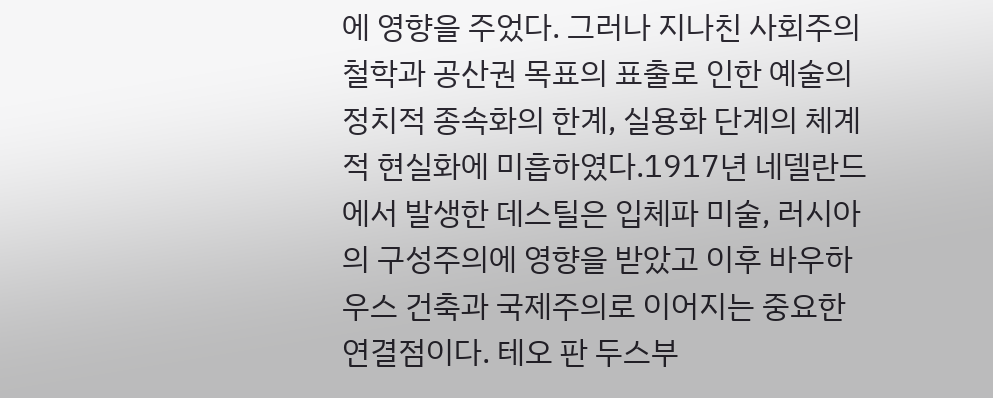에 영향을 주었다. 그러나 지나친 사회주의 철학과 공산권 목표의 표출로 인한 예술의 정치적 종속화의 한계, 실용화 단계의 체계적 현실화에 미흡하였다.1917년 네델란드에서 발생한 데스틸은 입체파 미술, 러시아의 구성주의에 영향을 받았고 이후 바우하우스 건축과 국제주의로 이어지는 중요한 연결점이다. 테오 판 두스부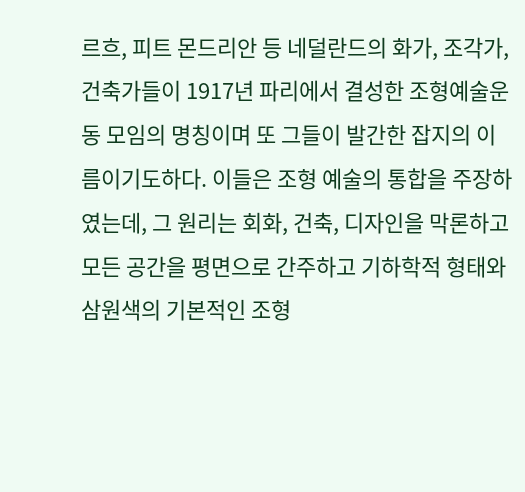르흐, 피트 몬드리안 등 네덜란드의 화가, 조각가, 건축가들이 1917년 파리에서 결성한 조형예술운동 모임의 명칭이며 또 그들이 발간한 잡지의 이름이기도하다. 이들은 조형 예술의 통합을 주장하였는데, 그 원리는 회화, 건축, 디자인을 막론하고 모든 공간을 평면으로 간주하고 기하학적 형태와 삼원색의 기본적인 조형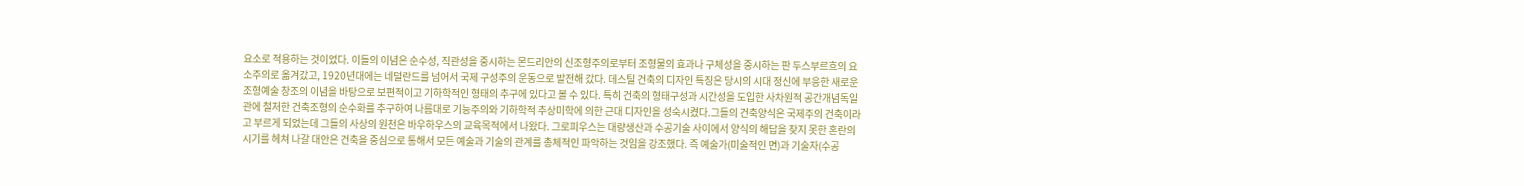요소로 적용하는 것이었다. 이들의 이념은 순수성, 직관성을 중시하는 몬드리안의 신조형주의로부터 조형물의 효과나 구체성을 중시하는 판 두스부르흐의 요소주의로 옮겨갔고, 1920년대에는 네덜란드를 넘어서 국제 구성주의 운동으로 발전해 갔다. 데스틸 건축의 디자인 특징은 당시의 시대 정신에 부응한 새로운 조형예술 창조의 이념을 바탕으로 보편적이고 기하학적인 형태의 추구에 있다고 볼 수 있다. 특히 건축의 형태구성과 시간성을 도입한 사차원적 공간개념독일관에 철저한 건축조형의 순수화를 추구하여 나름대로 기능주의와 기하학적 추상미학에 의한 근대 디자인을 성숙시켰다.그들의 건축양식은 국제주의 건축이라고 부르게 되었는데 그들의 사상의 원천은 바우하우스의 교육목적에서 나왔다. 그로피우스는 대량생산과 수공기술 사이에서 양식의 해답을 찾지 못한 혼란의 시기를 헤쳐 나갈 대안은 건축을 중심으로 통해서 모든 예술과 기술의 관계를 총체적인 파악하는 것임을 강조했다. 즉 예술가(미술적인 면)과 기술자(수공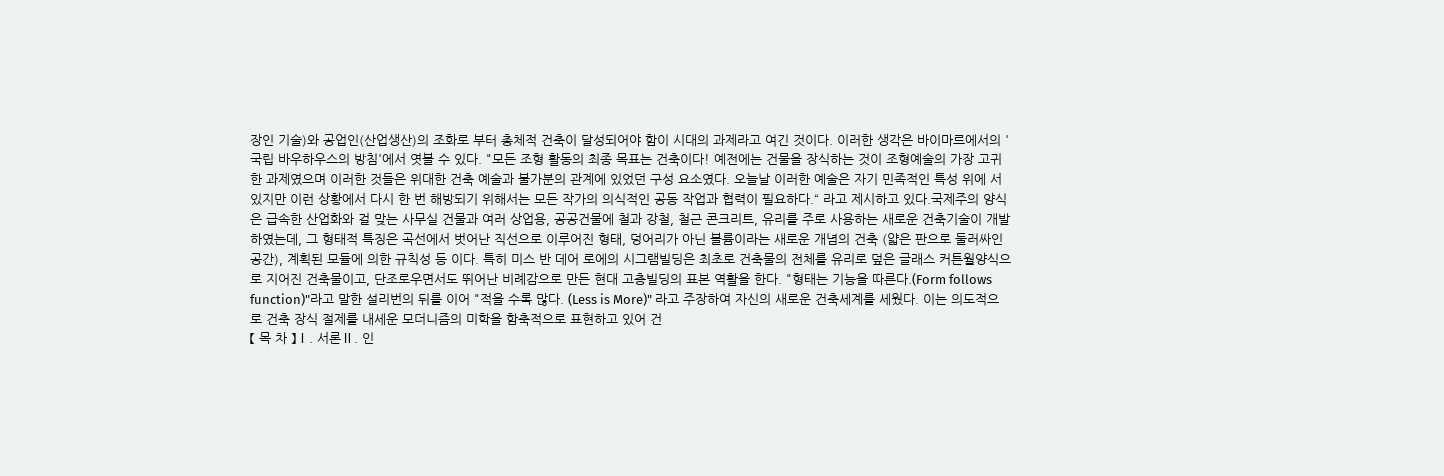장인 기술)와 공업인(산업생산)의 조화로 부터 총체적 건축이 달성되어야 함이 시대의 과제라고 여긴 것이다. 이러한 생각은 바이마르에서의 '국립 바우하우스의 방침'에서 엿볼 수 있다. "모든 조형 활동의 최종 목표는 건축이다! 예전에는 건물을 장식하는 것이 조형예술의 가장 고귀한 과제였으며 이러한 것들은 위대한 건축 예술과 불가분의 관계에 있었던 구성 요소였다. 오늘날 이러한 예술은 자기 민족적인 특성 위에 서 있지만 이런 상황에서 다시 한 번 해방되기 위해서는 모든 작가의 의식적인 공동 작업과 협력이 필요하다.“ 라고 제시하고 있다.국제주의 양식은 급속한 산업화와 걸 맞는 사무실 건물과 여러 상업용, 공공건물에 철과 강철, 철근 콘크리트, 유리를 주로 사용하는 새로운 건축기술이 개발하였는데, 그 형태적 특징은 곡선에서 벗어난 직선으로 이루어진 형태, 덩어리가 아닌 볼륨이라는 새로운 개념의 건축 (얇은 판으로 둘러싸인 공간), 계획된 모듈에 의한 규칙성 등 이다. 특히 미스 반 데어 로에의 시그램빌딩은 최초로 건축물의 전체를 유리로 덮은 글래스 커튼월양식으로 지어진 건축물이고, 단조로우면서도 뛰어난 비례감으로 만든 현대 고층빌딩의 표본 역활을 한다. "형태는 기능을 따른다.(Form follows function)"라고 말한 설리번의 뒤를 이어 "적을 수록 많다. (Less is More)" 라고 주장하여 자신의 새로운 건축세계를 세웠다. 이는 의도적으로 건축 장식 절제를 내세운 모더니즘의 미학을 함축적으로 표현하고 있어 건
【 목 차 】Ⅰ. 서론Ⅱ. 인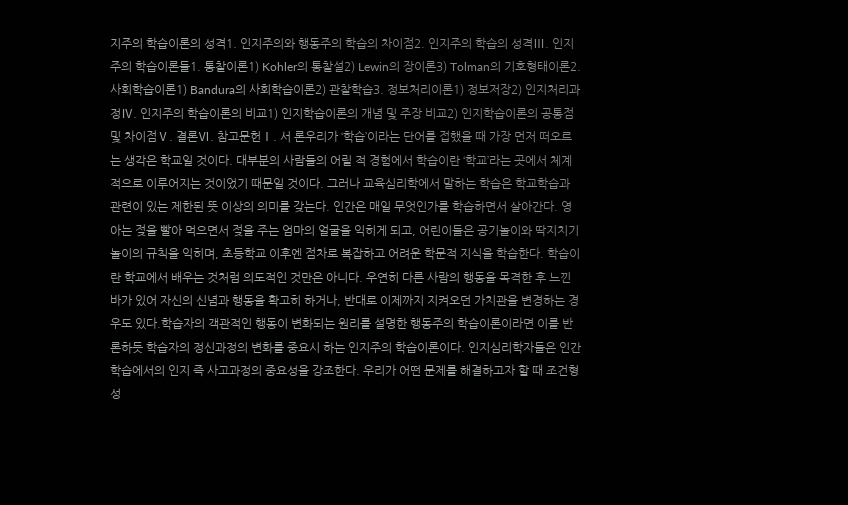지주의 학습이론의 성격1. 인지주의와 행동주의 학습의 차이점2. 인지주의 학습의 성격Ⅲ. 인지주의 학습이론들1. 통찰이론1) Kohler의 통찰설2) Lewin의 장이론3) Tolman의 기호형태이론2. 사회학습이론1) Bandura의 사회학습이론2) 관찰학습3. 정보처리이론1) 정보저장2) 인지처리과정Ⅳ. 인지주의 학습이론의 비교1) 인지학습이론의 개념 및 주장 비교2) 인지학습이론의 공통점 및 차이점Ⅴ. 결론Ⅵ. 참고문헌Ⅰ. 서 론우리가 ‘학습’이라는 단어를 접했을 때 가장 먼저 떠오르는 생각은 학교일 것이다. 대부분의 사람들의 어릴 적 경험에서 학습이란 ‘학교’라는 곳에서 체계적으로 이루어지는 것이었기 때문일 것이다. 그러나 교육심리학에서 말하는 학습은 학교학습과 관련이 있는 제한된 뜻 이상의 의미를 갖는다. 인간은 매일 무엇인가를 학습하면서 살아간다. 영아는 젖을 빨아 먹으면서 젖을 주는 엄마의 얼굴을 익히게 되고, 어린이들은 공기놀이와 딱지치기 놀이의 규칙을 익히며, 초등학교 이후엔 점차로 복잡하고 어려운 학문적 지식을 학습한다. 학습이란 학교에서 배우는 것처럼 의도적인 것만은 아니다. 우연히 다른 사람의 행동을 목격한 후 느낀 바가 있어 자신의 신념과 행동을 확고히 하거나, 반대로 이제까지 지켜오던 가치관을 변경하는 경우도 있다.학습자의 객관적인 행동이 변화되는 원리를 설명한 행동주의 학습이론이라면 이를 반론하듯 학습자의 정신과정의 변화를 중요시 하는 인지주의 학습이론이다. 인지심리학자들은 인간학습에서의 인지 즉 사고과정의 중요성을 강조한다. 우리가 어떤 문제를 해결하고자 할 때 조건형성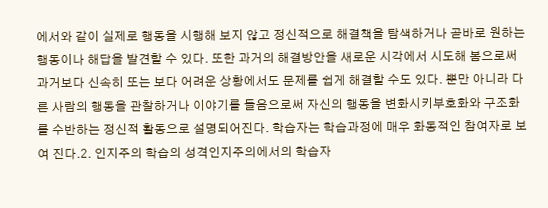에서와 같이 실제로 행동을 시행해 보지 않고 정신적으로 해결책을 탐색하거나 곧바로 원하는 행동이나 해답을 발견할 수 있다. 또한 과거의 해결방안을 새로운 시각에서 시도해 봄으로써 과거보다 신속히 또는 보다 어려운 상황에서도 문제를 쉽게 해결할 수도 있다. 뿐만 아니라 다른 사람의 행동을 관찰하거나 이야기를 들음으로써 자신의 행동을 변화시키부호화와 구조화를 수반하는 정신적 활동으로 설명되어진다. 학습자는 학습과정에 매우 화동적인 참여자로 보여 진다.2. 인지주의 학습의 성격인지주의에서의 학습자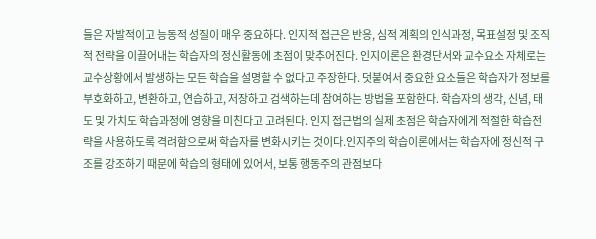들은 자발적이고 능동적 성질이 매우 중요하다. 인지적 접근은 반응, 심적 계획의 인식과정, 목표설정 및 조직적 전략을 이끌어내는 학습자의 정신활동에 초점이 맞추어진다. 인지이론은 환경단서와 교수요소 자체로는 교수상황에서 발생하는 모든 학습을 설명할 수 없다고 주장한다. 덧붙여서 중요한 요소들은 학습자가 정보를 부호화하고, 변환하고, 연습하고, 저장하고 검색하는데 참여하는 방법을 포함한다. 학습자의 생각, 신념, 태도 및 가치도 학습과정에 영향을 미친다고 고려된다. 인지 접근법의 실제 초점은 학습자에게 적절한 학습전략을 사용하도록 격려함으로써 학습자를 변화시키는 것이다.인지주의 학습이론에서는 학습자에 정신적 구조를 강조하기 때문에 학습의 형태에 있어서, 보통 행동주의 관점보다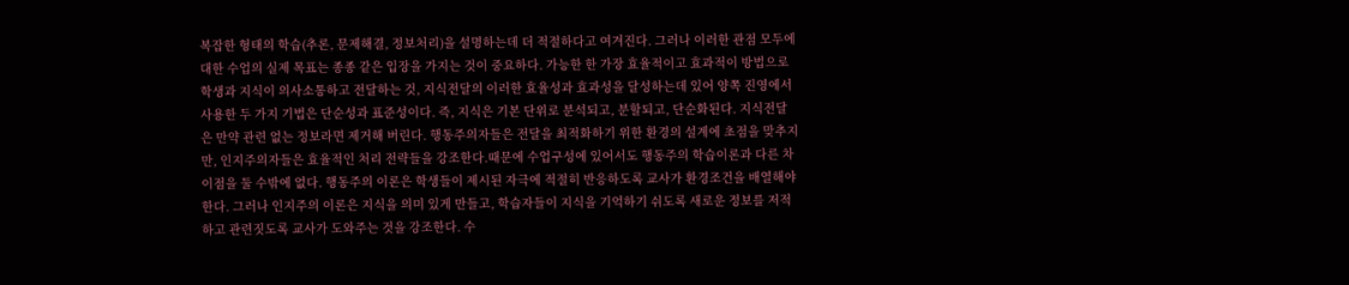복잡한 형태의 학습(추론, 문제해결, 정보처리)을 설명하는데 더 적절하다고 여겨진다. 그러나 이러한 관점 모두에 대한 수업의 실제 목표는 종종 같은 입장을 가지는 것이 중요하다. 가능한 한 가장 효율적이고 효과적이 방법으로 학생과 지식이 의사소통하고 전달하는 것, 지식전달의 이러한 효율성과 효과성을 달성하는데 있어 양쪽 진영에서 사용한 두 가지 기법은 단순성과 표준성이다. 즉, 지식은 기본 단위로 분석되고, 분할되고, 단순화된다. 지식전달은 만약 관련 없는 정보라면 제거해 버린다. 행동주의자들은 전달을 최적화하기 위한 환경의 설계에 초점을 맞추지만, 인지주의자들은 효율적인 처리 전략들을 강조한다.때문에 수업구성에 있어서도 행동주의 학습이론과 다른 차이점을 둘 수밖에 없다. 행동주의 이론은 학생들이 제시된 자극에 적절히 반응하도록 교사가 환경조건을 배열해야 한다. 그러나 인지주의 이론은 지식을 의미 있게 만들고, 학습자들이 지식을 기억하기 쉬도록 새로운 정보를 저적하고 관련짓도록 교사가 도와주는 것을 강조한다. 수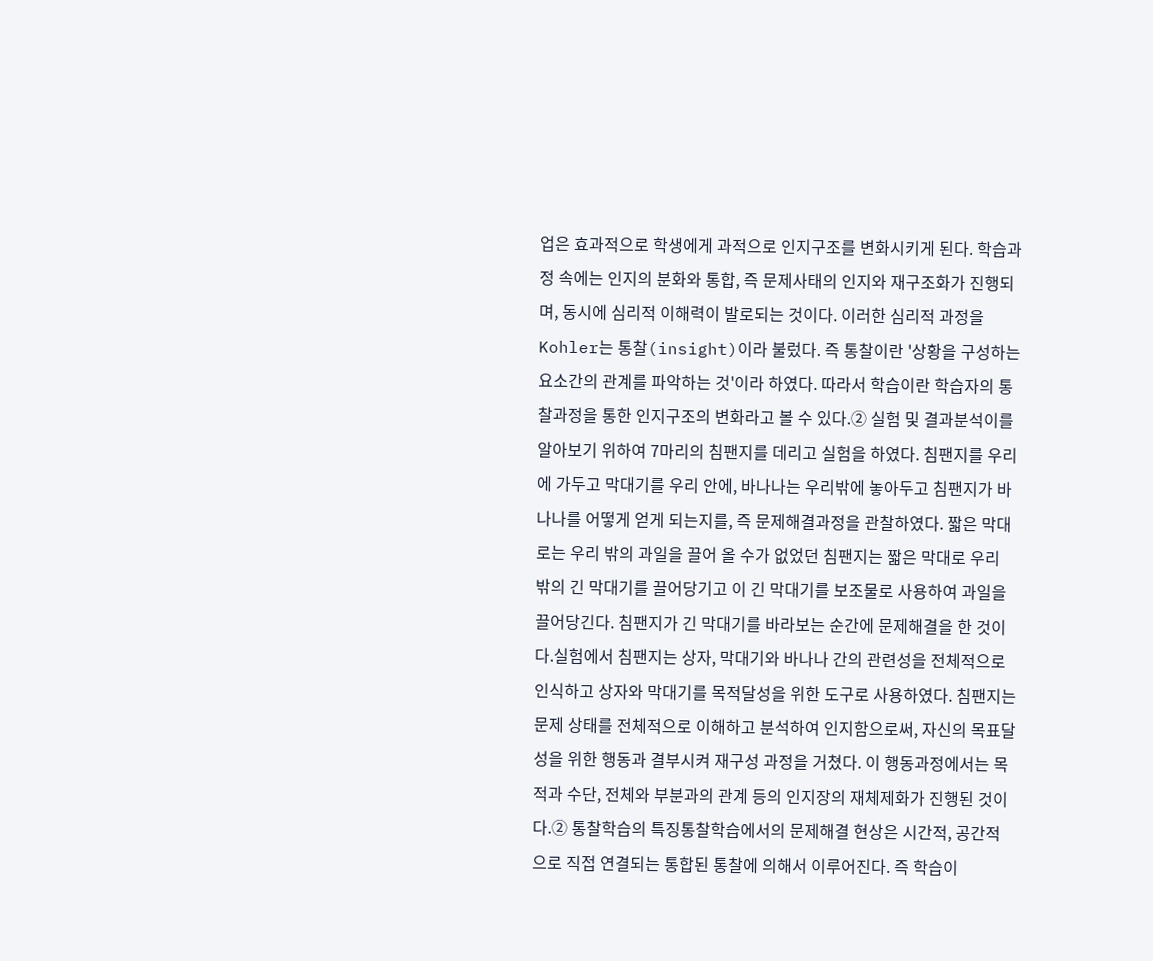업은 효과적으로 학생에게 과적으로 인지구조를 변화시키게 된다. 학습과정 속에는 인지의 분화와 통합, 즉 문제사태의 인지와 재구조화가 진행되며, 동시에 심리적 이해력이 발로되는 것이다. 이러한 심리적 과정을 Kohler는 통찰(insight)이라 불렀다. 즉 통찰이란 '상황을 구성하는 요소간의 관계를 파악하는 것'이라 하였다. 따라서 학습이란 학습자의 통찰과정을 통한 인지구조의 변화라고 볼 수 있다.② 실험 및 결과분석이를 알아보기 위하여 7마리의 침팬지를 데리고 실험을 하였다. 침팬지를 우리에 가두고 막대기를 우리 안에, 바나나는 우리밖에 놓아두고 침팬지가 바나나를 어떻게 얻게 되는지를, 즉 문제해결과정을 관찰하였다. 짧은 막대로는 우리 밖의 과일을 끌어 올 수가 없었던 침팬지는 짧은 막대로 우리 밖의 긴 막대기를 끌어당기고 이 긴 막대기를 보조물로 사용하여 과일을 끌어당긴다. 침팬지가 긴 막대기를 바라보는 순간에 문제해결을 한 것이다.실험에서 침팬지는 상자, 막대기와 바나나 간의 관련성을 전체적으로 인식하고 상자와 막대기를 목적달성을 위한 도구로 사용하였다. 침팬지는 문제 상태를 전체적으로 이해하고 분석하여 인지함으로써, 자신의 목표달성을 위한 행동과 결부시켜 재구성 과정을 거쳤다. 이 행동과정에서는 목적과 수단, 전체와 부분과의 관계 등의 인지장의 재체제화가 진행된 것이다.② 통찰학습의 특징통찰학습에서의 문제해결 현상은 시간적, 공간적으로 직접 연결되는 통합된 통찰에 의해서 이루어진다. 즉 학습이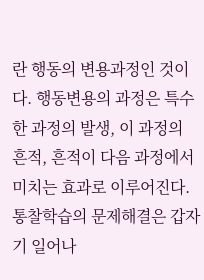란 행동의 변용과정인 것이다. 행동변용의 과정은 특수한 과정의 발생, 이 과정의 흔적, 흔적이 다음 과정에서 미치는 효과로 이루어진다. 통찰학습의 문제해결은 갑자기 일어나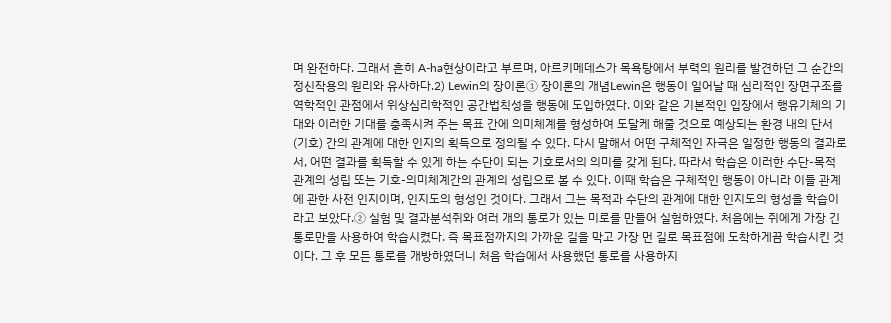며 완전하다. 그래서 흔히 A-ha현상이라고 부르며, 아르키메데스가 목욕탕에서 부력의 원리를 발견하던 그 순간의 정신작용의 원리와 유사하다.2) Lewin의 장이론① 장이론의 개념Lewin은 행동이 일어날 때 심리적인 장면구조를 역학적인 관점에서 위상심리학적인 공간법칙성을 행동에 도입하였다. 이와 같은 기본적인 입장에서 행유기체의 기대와 이러한 기대를 충족시켜 주는 목표 간에 의미체계를 형성하여 도달케 해줄 것으로 예상되는 환경 내의 단서(기호) 간의 관계에 대한 인지의 획득으로 정의될 수 있다. 다시 말해서 어떤 구체적인 자극은 일정한 행동의 결과로서, 어떤 결과를 획득할 수 있게 하는 수단이 되는 기호로서의 의미를 갖게 된다. 따라서 학습은 이러한 수단-목적 관계의 성립 또는 기호-의미체계간의 관계의 성립으로 볼 수 있다. 이때 학습은 구체적인 행동이 아니라 이들 관계에 관한 사전 인지이며, 인지도의 형성인 것이다. 그래서 그는 목적과 수단의 관계에 대한 인지도의 형성을 학습이라고 보았다.② 실험 및 결과분석쥐와 여러 개의 통로가 있는 미로를 만들어 실험하였다. 처음에는 쥐에게 가장 긴 통로만을 사용하여 학습시켰다. 즉 목표점까지의 가까운 길을 막고 가장 먼 길로 목표점에 도착하게끔 학습시킨 것이다. 그 후 모든 통로를 개방하였더니 처음 학습에서 사용했던 통로를 사용하지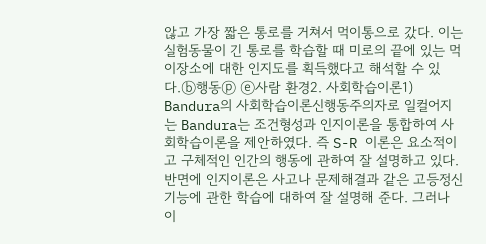않고 가장 짧은 통로를 거쳐서 먹이통으로 갔다. 이는 실험동물이 긴 통로를 학습할 때 미로의 끝에 있는 먹이장소에 대한 인지도를 획득했다고 해석할 수 있다.ⓑ행동ⓟ ⓔ사람 환경2. 사회학습이론1) Bandura의 사회학습이론신행동주의자로 일컬어지는 Bandura는 조건형성과 인지이론을 통합하여 사회학습이론을 제안하였다. 즉 S-R 이론은 요소적이고 구체적인 인간의 행동에 관하여 잘 설명하고 있다. 반면에 인지이론은 사고나 문제해결과 같은 고등정신 기능에 관한 학습에 대하여 잘 설명해 준다. 그러나 이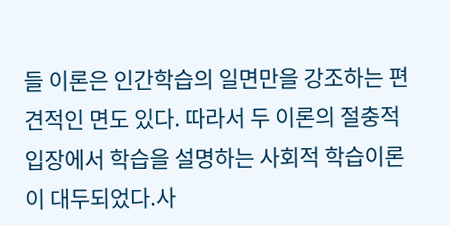들 이론은 인간학습의 일면만을 강조하는 편견적인 면도 있다. 따라서 두 이론의 절충적 입장에서 학습을 설명하는 사회적 학습이론이 대두되었다.사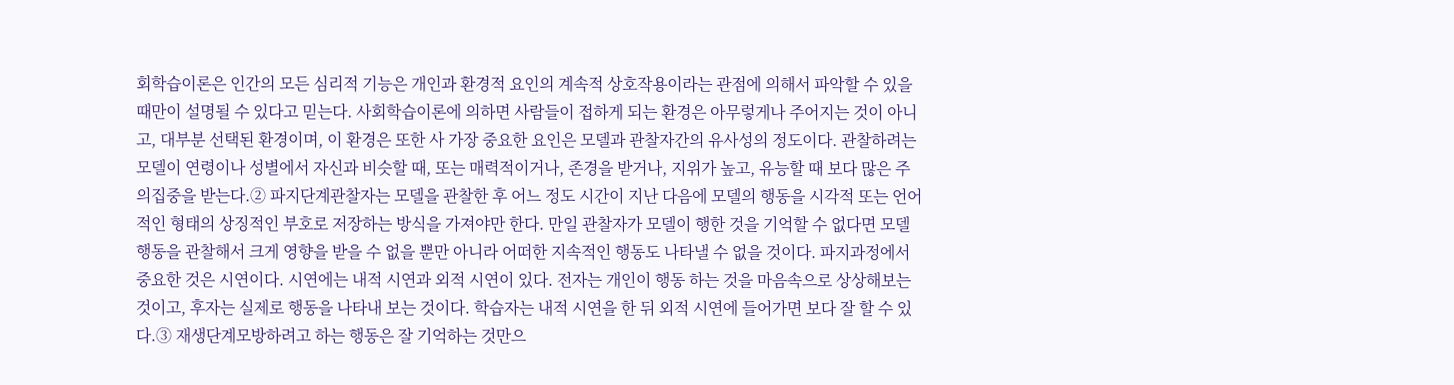회학습이론은 인간의 모든 심리적 기능은 개인과 환경적 요인의 계속적 상호작용이라는 관점에 의해서 파악할 수 있을 때만이 설명될 수 있다고 믿는다. 사회학습이론에 의하면 사람들이 접하게 되는 환경은 아무렇게나 주어지는 것이 아니고, 대부분 선택된 환경이며, 이 환경은 또한 사 가장 중요한 요인은 모델과 관찰자간의 유사성의 정도이다. 관찰하려는 모델이 연령이나 성별에서 자신과 비슷할 때, 또는 매력적이거나, 존경을 받거나, 지위가 높고, 유능할 때 보다 많은 주의집중을 받는다.② 파지단계관찰자는 모델을 관찰한 후 어느 정도 시간이 지난 다음에 모델의 행동을 시각적 또는 언어적인 형태의 상징적인 부호로 저장하는 방식을 가져야만 한다. 만일 관찰자가 모델이 행한 것을 기억할 수 없다면 모델 행동을 관찰해서 크게 영향을 받을 수 없을 뿐만 아니라 어떠한 지속적인 행동도 나타낼 수 없을 것이다. 파지과정에서 중요한 것은 시연이다. 시연에는 내적 시연과 외적 시연이 있다. 전자는 개인이 행동 하는 것을 마음속으로 상상해보는 것이고, 후자는 실제로 행동을 나타내 보는 것이다. 학습자는 내적 시연을 한 뒤 외적 시연에 들어가면 보다 잘 할 수 있다.③ 재생단계모방하려고 하는 행동은 잘 기억하는 것만으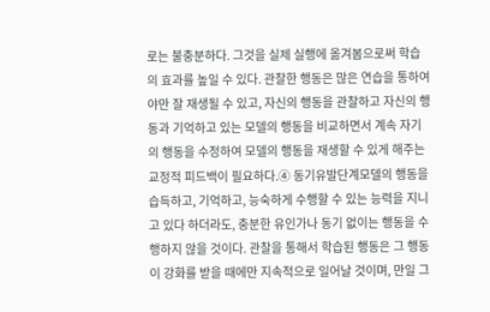로는 불충분하다. 그것을 실제 실행에 옮겨봄으로써 학습의 효과를 높일 수 있다. 관찰한 행동은 많은 연습을 통하여야만 잘 재생될 수 있고, 자신의 행동을 관찰하고 자신의 행동과 기억하고 있는 모델의 행동을 비교하면서 계속 자기의 행동을 수정하여 모델의 행동을 재생할 수 있게 해주는 교정적 피드백이 필요하다.④ 동기유발단계모델의 행동을 습득하고, 기억하고, 능숙하게 수행할 수 있는 능력을 지니고 있다 하더라도, 충분한 유인가나 동기 없이는 행동을 수행하지 않을 것이다. 관찰을 통해서 학습된 행동은 그 행동이 강화를 받을 때에만 지속적으로 일어날 것이며, 만일 그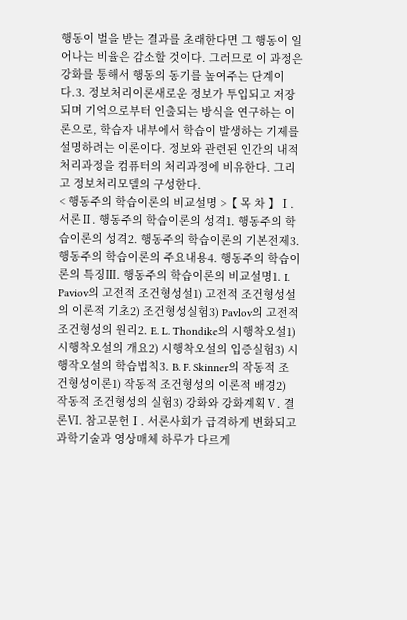행동이 벌을 받는 결과를 초래한다면 그 행동이 일어나는 비율은 감소할 것이다. 그러므로 이 과정은 강화를 통해서 행동의 동기를 높여주는 단계이다.3. 정보처리이론새로운 정보가 투입되고 저장되며 기억으로부터 인출되는 방식을 연구하는 이론으로, 학습자 내부에서 학습이 발생하는 기제를 설명하려는 이론이다. 정보와 관련된 인간의 내적 처리과정을 컴퓨터의 처리과정에 비유한다. 그리고 정보처리모델의 구성한다.
< 행동주의 학습이론의 비교설명 >【 목 차 】Ⅰ. 서론Ⅱ. 행동주의 학습이론의 성격1. 행동주의 학습이론의 성격2. 행동주의 학습이론의 기본전제3. 행동주의 학습이론의 주요내용4. 행동주의 학습이론의 특징Ⅲ. 행동주의 학습이론의 비교설명1. I. Paviov의 고전적 조건형성설1) 고전적 조건형성설의 이론적 기초2) 조건형성실험3) Pavlov의 고전적 조건형성의 원리2. E. L. Thondike의 시행착오설1) 시행착오설의 개요2) 시행착오설의 입증실험3) 시행작오설의 학습법칙3. B. F. Skinner의 작동적 조건형성이론1) 작동적 조건형성의 이론적 배경2) 작동적 조건형성의 실험3) 강화와 강화계획Ⅴ. 결론Ⅵ. 참고문헌Ⅰ. 서론사회가 급격하게 변화되고 과학기술과 영상매체 하루가 다르게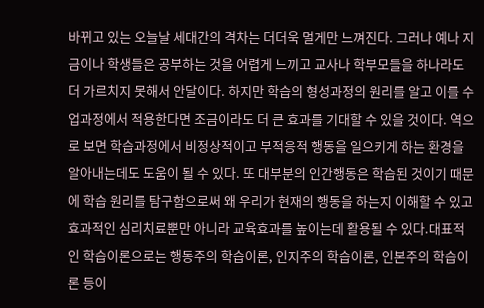바뀌고 있는 오늘날 세대간의 격차는 더더욱 멀게만 느껴진다. 그러나 예나 지금이나 학생들은 공부하는 것을 어렵게 느끼고 교사나 학부모들을 하나라도 더 가르치지 못해서 안달이다. 하지만 학습의 형성과정의 원리를 알고 이를 수업과정에서 적용한다면 조금이라도 더 큰 효과를 기대할 수 있을 것이다. 역으로 보면 학습과정에서 비정상적이고 부적응적 행동을 일으키게 하는 환경을 알아내는데도 도움이 될 수 있다. 또 대부분의 인간행동은 학습된 것이기 때문에 학습 원리를 탐구함으로써 왜 우리가 현재의 행동을 하는지 이해할 수 있고 효과적인 심리치료뿐만 아니라 교육효과를 높이는데 활용될 수 있다.대표적인 학습이론으로는 행동주의 학습이론, 인지주의 학습이론, 인본주의 학습이론 등이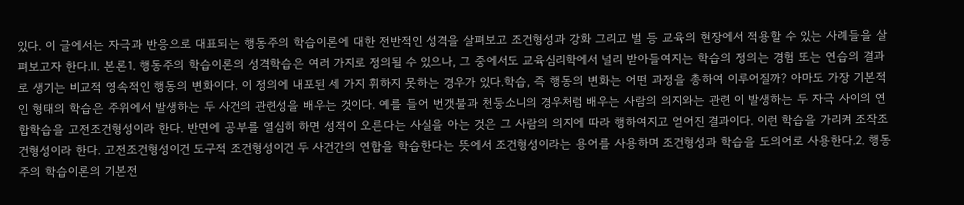있다. 이 글에서는 자극과 반응으로 대표되는 행동주의 학습이론에 대한 전반적인 성격을 살펴보고 조건형성과 강화 그리고 벌 등 교육의 현장에서 적용할 수 있는 사례들을 살펴보고자 한다.Ⅱ. 본론1. 행동주의 학습이론의 성격학습은 여러 가지로 정의될 수 있으나, 그 중에서도 교육심리학에서 널리 받아들여지는 학습의 정의는 경험 또는 연습의 결과로 생기는 비교적 영속적인 행동의 변화이다. 이 정의에 내포된 세 가지 휘하지 못하는 경우가 있다.학습, 즉 행동의 변화는 어떤 과정을 총하여 이루어질까? 아마도 가장 기본적인 형태의 학습은 주위에서 발생하는 두 사건의 관련성을 배우는 것이다. 예를 들어 번갯불과 천둥소니의 경우처럼 배우는 사람의 의지와는 관련 이 발생하는 두 자극 사이의 연합학습을 고전조건형성이라 한다. 반면에 공부를 열심히 하면 성적이 오른다는 사실을 아는 것은 그 사람의 의지에 따라 행하여지고 얻어진 결과이다. 이런 학습을 가리켜 조작조건형성이라 한다. 고전조건형성이건 도구적 조건형성이건 두 사건간의 연합을 학습한다는 뜻에서 조건형성이라는 용어를 사용하며 조건형성과 학습을 도의어로 사용한다.2. 행동주의 학습이론의 기본전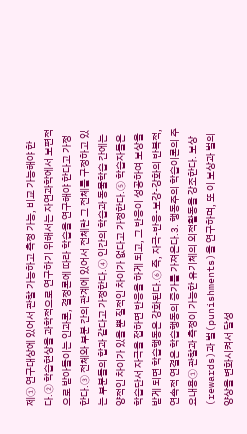제① 연구대상에 있어서 관찰 가능하고 측정 가능, 비교 가능해야 한다.② 학습현상을 과학적으로 연구하기 위해서는 자연과학에서 보편적으로 받아들이는 인과론, 결정론에 따라 학습을 연구해야 한다고 가정한다.③ 전체와 부분 간의 관계에 있어서 전체란 그 전체를 구정하고 있는 부분들의 합과 같다고 가정한다.④ 인간의 학습과 동물학습 간에는 양적인 차이가 있을 뿐 질적인 차이가 없다고 가정한다.⑤ 학습자들은 학습단서 자극을 접하면 반응을 하게 되고, 그 반응이 성공하여 보상을 받게 되면 학습행동은 강화된다.⑥ 즉, 자극-반응-보강-강화의 반복적, 연속적 연결은 학습행동의 증가를 가져온다.3. 행동주의 학습이론의 주요내용① 관찰과 측정이 가능한 유기체의 외적활동을 강조한다. 보상(rewards)과 벌(punishments)을 연구하며, 또 이 보상과 벌의 양상을 변화시켜서 달성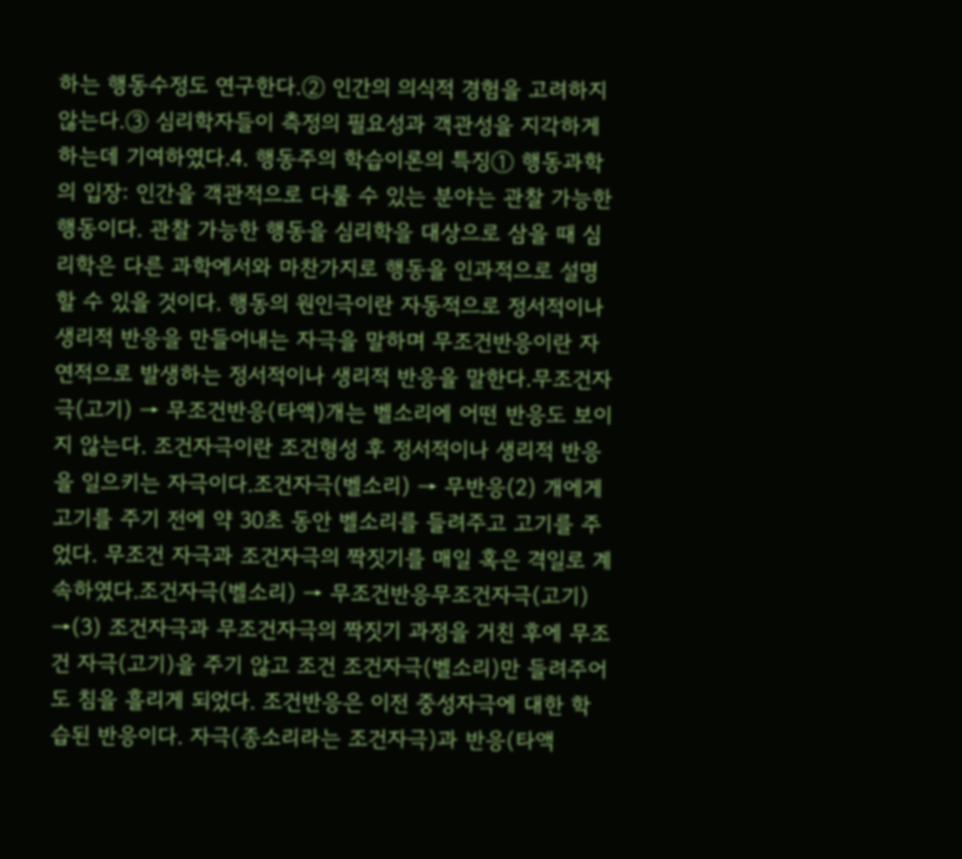하는 행동수정도 연구한다.② 인간의 의식적 경험을 고려하지 않는다.③ 심리학자들이 측정의 필요성과 객관성을 지각하게 하는데 기여하였다.4. 행동주의 학습이론의 특징① 행동과학의 입장: 인간을 객관적으로 다룰 수 있는 분야는 관찰 가능한 행동이다. 관찰 가능한 행동을 심리학을 대상으로 삼을 때 심리학은 다른 과학에서와 마찬가지로 행동을 인과적으로 설명할 수 있을 것이다. 행동의 원인극이란 자동적으로 정서적이나 생리적 반응을 만들어내는 자극을 말하며 무조건반응이란 자연적으로 발생하는 정서적이나 생리적 반응을 말한다.무조건자극(고기) → 무조건반응(타액)개는 벨소리에 어떤 반응도 보이지 않는다. 조건자극이란 조건형성 후 정서적이나 생리적 반응을 일으키는 자극이다.조건자극(벨소리) → 무반응(2) 개에게 고기를 주기 전에 약 30초 동안 벨소리를 들려주고 고기를 주었다. 무조건 자극과 조건자극의 짝짓기를 매일 혹은 격일로 계속하였다.조건자극(벨소리) → 무조건반응무조건자극(고기) →(3) 조건자극과 무조건자극의 짝짓기 과정을 거친 후에 무조건 자극(고기)을 주기 않고 조건 조건자극(벨소리)만 들려주어도 침을 흘리게 되었다. 조건반응은 이전 중성자극에 대한 학습된 반응이다. 자극(종소리라는 조건자극)과 반응(타액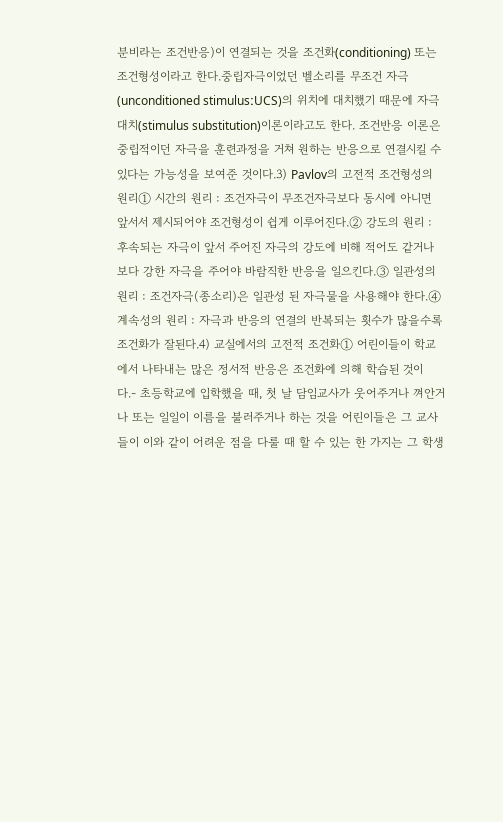분비라는 조건반응)이 연결되는 것을 조건화(conditioning) 또는 조건형성이라고 한다.중립자극이었던 벨소리를 무조건 자극(unconditioned stimulusːUCS)의 위치에 대치했기 때문에 자극대치(stimulus substitution)이론이라고도 한다. 조건반응 이론은 중립적이던 자극을 훈련과정을 거쳐 원하는 반응으로 연결시킬 수 있다는 가능성을 보여준 것이다.3) Pavlov의 고전적 조건형성의 원리① 시간의 원리 : 조건자극이 무조건자극보다 동시에 아니면 앞서서 제시되어야 조건형성이 쉽게 이루어진다.② 강도의 원리 : 후속되는 자극이 앞서 주어진 자극의 강도에 비해 적어도 같거나 보다 강한 자극을 주어야 바람직한 반응을 일으킨다.③ 일관성의 원리 : 조건자극(종소리)은 일관성 된 자극물을 사용해야 한다.④ 계속성의 원리 : 자극과 반응의 연결의 반복되는 횟수가 많을수록 조건화가 잘된다.4) 교실에서의 고전적 조건화① 어린이들이 학교에서 나타내는 많은 정서적 반응은 조건화에 의해 학습된 것이 다.- 초등학교에 입학했을 때, 첫 날 담임교사가 웃어주거나 껴안거나 또는 일일이 이름을 불러주거나 하는 것을 어린이들은 그 교사들이 이와 같이 어려운 점을 다룰 때 할 수 있는 한 가지는 그 학생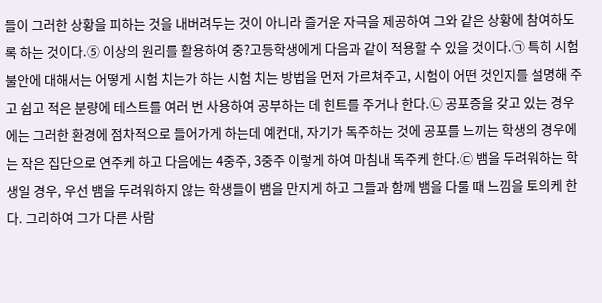들이 그러한 상황을 피하는 것을 내버려두는 것이 아니라 즐거운 자극을 제공하여 그와 같은 상황에 참여하도록 하는 것이다.⑤ 이상의 원리를 활용하여 중?고등학생에게 다음과 같이 적용할 수 있을 것이다.㉠ 특히 시험불안에 대해서는 어떻게 시험 치는가 하는 시험 치는 방법을 먼저 가르쳐주고, 시험이 어떤 것인지를 설명해 주고 쉽고 적은 분량에 테스트를 여러 번 사용하여 공부하는 데 힌트를 주거나 한다.㉡ 공포증을 갖고 있는 경우에는 그러한 환경에 점차적으로 들어가게 하는데 예컨대, 자기가 독주하는 것에 공포를 느끼는 학생의 경우에는 작은 집단으로 연주케 하고 다음에는 4중주, 3중주 이렇게 하여 마침내 독주케 한다.㉢ 뱀을 두려워하는 학생일 경우, 우선 뱀을 두려워하지 않는 학생들이 뱀을 만지게 하고 그들과 함께 뱀을 다룰 때 느낌을 토의케 한다. 그리하여 그가 다른 사람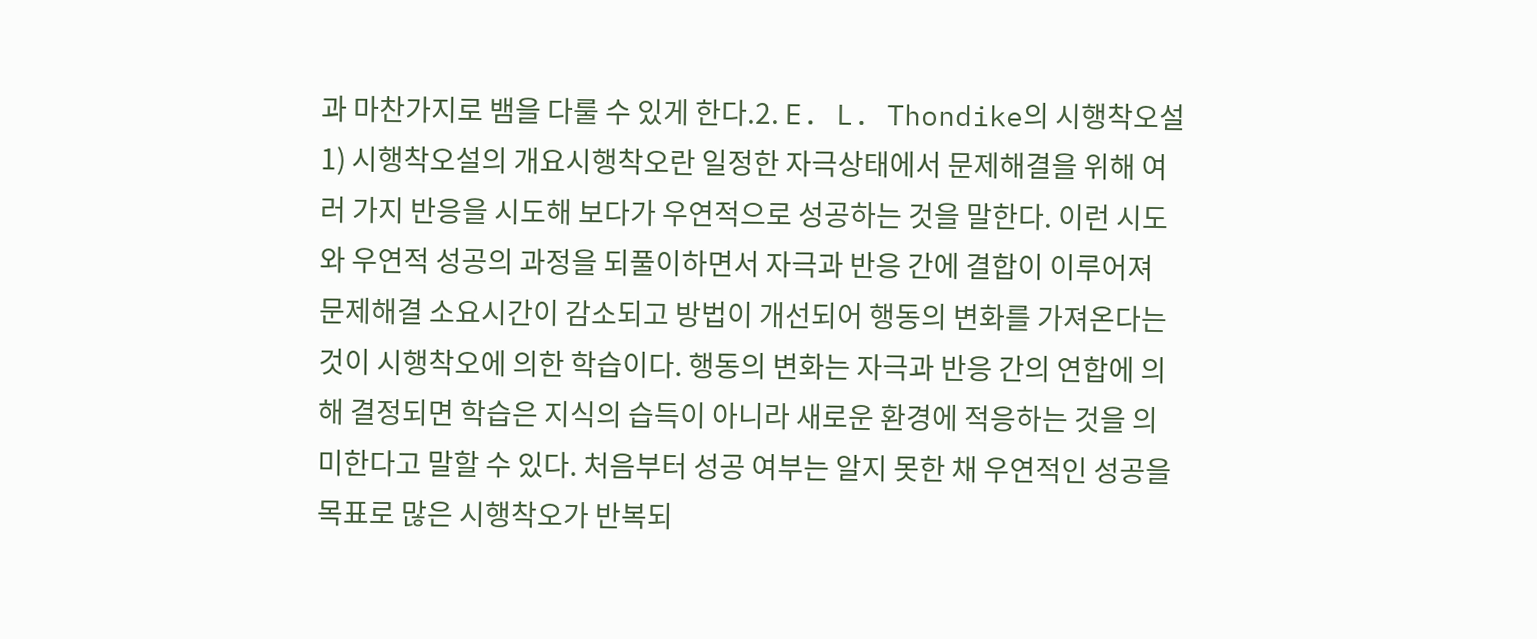과 마찬가지로 뱀을 다룰 수 있게 한다.2. E. L. Thondike의 시행착오설1) 시행착오설의 개요시행착오란 일정한 자극상태에서 문제해결을 위해 여러 가지 반응을 시도해 보다가 우연적으로 성공하는 것을 말한다. 이런 시도와 우연적 성공의 과정을 되풀이하면서 자극과 반응 간에 결합이 이루어져 문제해결 소요시간이 감소되고 방법이 개선되어 행동의 변화를 가져온다는 것이 시행착오에 의한 학습이다. 행동의 변화는 자극과 반응 간의 연합에 의해 결정되면 학습은 지식의 습득이 아니라 새로운 환경에 적응하는 것을 의미한다고 말할 수 있다. 처음부터 성공 여부는 알지 못한 채 우연적인 성공을 목표로 많은 시행착오가 반복되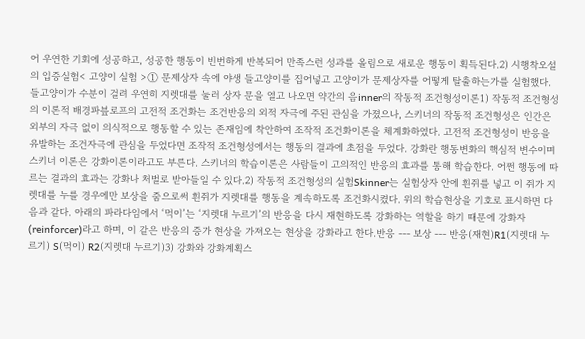어 우연한 기회에 성공하고, 성공한 행동이 빈번하게 반복되어 만족스런 성과를 올림으로 새로운 행동이 획득된다.2) 시행착오설의 입증실험< 고양이 실험 >① 문제상자 속에 야생 들고양이를 집어넣고 고양이가 문제상자를 어떻게 탈출하는가를 실험했다. 들고양이가 수분이 걸려 우연히 지렛대를 눌러 상자 문을 열고 나오면 약간의 음inner의 작동적 조건형성이론1) 작동적 조건형성의 이론적 배경파븦로프의 고전적 조건화는 조건반응의 외적 자극에 주된 관심을 가졌으나, 스키너의 작동적 조건형성은 인간은 외부의 자극 없이 의식적으로 행동할 수 있는 존재임에 착안하여 조작적 조건화이론을 체계화하였다. 고전적 조건형성이 반응을 유발하는 조건자극에 관심을 두었다면 조작적 조건형성에서는 행동의 결과에 초점을 두었다. 강화란 행동변화의 핵심적 변수이며 스키너 이론은 강화이론이라고도 부른다. 스키너의 학습이론은 사람들이 고의적인 반응의 효과를 통해 학습한다. 어쩐 행동에 따르는 결과의 효과는 강화나 처벌로 받아들일 수 있다.2) 작동적 조건형성의 실험Skinner는 실험상자 안에 흰쥐를 넣고 이 쥐가 지렛대를 누를 경우에만 보상을 줌으로써 흰쥐가 지렛대를 행동을 계속하도록 조건화시켰다. 위의 학습현상을 기호로 표시하면 다음과 같다. 아래의 파라다임에서 ‘먹이’는 ‘지렛대 누르기’의 반응을 다시 재현하도록 강화하는 역할을 하기 때문에 강화자(reinforcer)라고 하며, 이 같은 반응의 증가 현상을 가져오는 현상을 강화라고 한다.반응 --- 보상 --- 반응(재현)R1(지렛대 누르기) S(먹이) R2(지렛대 누르기)3) 강화와 강화계획스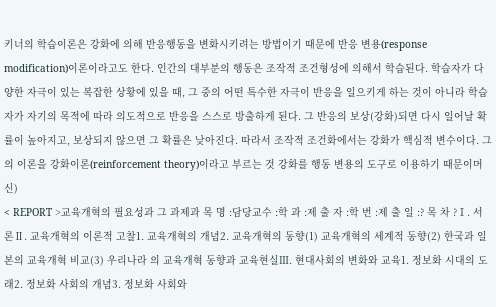키너의 학습이론은 강화에 의해 반응행동을 변화시키려는 방법이기 때문에 반응 변용(response modification)이론이라고도 한다. 인간의 대부분의 행동은 조작적 조건형성에 의해서 학습된다. 학습자가 다양한 자극이 있는 복잡한 상황에 있을 때, 그 중의 어떤 특수한 자극이 반응을 일으키게 하는 것이 아니라 학습자가 자기의 목적에 따라 의도적으로 반응을 스스로 방출하게 된다. 그 반응의 보상(강화)되면 다시 일어날 확률이 높아지고, 보상되지 않으면 그 확률은 낮아진다. 따라서 조작적 조건화에서는 강화가 핵심적 변수이다. 그의 이론을 강화이론(reinforcement theory)이라고 부르는 것 강화를 행동 변용의 도구로 이용하기 때문이머신)
< REPORT >교육개혁의 필요성과 그 과제과 목 명 :담당교수 :학 과 :제 출 자 :학 번 :제 출 일 :? 목 차 ?Ⅰ. 서 론Ⅱ. 교육개혁의 이론적 고찰1. 교육개혁의 개념2. 교육개혁의 동향(1) 교육개혁의 세계적 동향(2) 한국과 일본의 교육개혁 비교(3) 우리나라 의 교육개혁 동향과 교육현실Ⅲ. 현대사회의 변화와 교육1. 정보화 시대의 도래2. 정보화 사회의 개념3. 정보화 사회와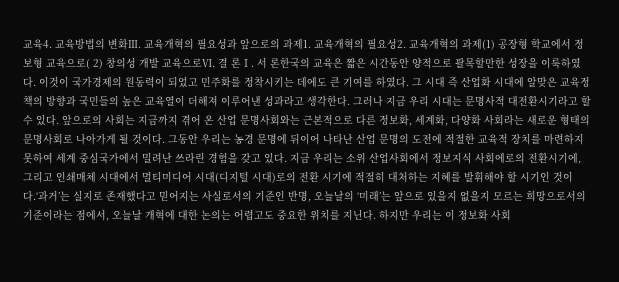교육4. 교육방법의 변화Ⅲ. 교육개혁의 필요성과 앞으로의 과제1. 교육개혁의 필요성2. 교육개혁의 과제(1) 공장형 학교에서 정보형 교육으로( 2) 창의성 개발 교육으로Ⅵ. 결 론Ⅰ. 서 론한국의 교육은 짧은 시간동안 양적으로 괄목할만한 성장을 이룩하였다. 이것이 국가경제의 원동력이 되었고 민주화를 정착시키는 데에도 큰 기여를 하였다. 그 시대 즉 산업화 시대에 알맞은 교육정책의 방향과 국민들의 높은 교육열이 더해져 이루어낸 성과라고 생각한다. 그러나 지금 우리 시대는 문명사적 대전환시기라고 할 수 있다. 앞으로의 사회는 지금까지 겪어 온 산업 문명사회와는 근본적으로 다른 정보화, 세계화, 다양화 사회라는 새로운 형태의 문명사회로 나아가게 될 것이다. 그동안 우리는 농경 문명에 뒤이어 나타난 산업 문명의 도전에 적절한 교육적 장치를 마련하지 못하여 세계 중심국가에서 밀려난 쓰라린 경험을 갖고 있다. 지금 우리는 소위 산업사회에서 정보지식 사회에로의 전환시기에, 그리고 인쇄매체 시대에서 멀티미디어 시대(디지털 시대)로의 전환 시기에 적절히 대처하는 지혜를 발휘해야 할 시기인 것이다.‘과거’는 실지로 존재했다고 믿어지는 사실로서의 기준인 반명, 오늘날의 ‘미래’는 앞으로 있을지 없을지 모르는 희망으로서의 기준이라는 점에서, 오늘날 개혁에 대한 논의는 어렵고도 중요한 위치를 지닌다. 하지만 우리는 이 정보화 사회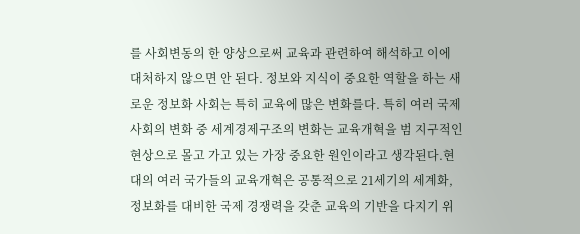를 사회변동의 한 양상으로써 교육과 관련하여 해석하고 이에 대처하지 않으면 안 된다. 정보와 지식이 중요한 역할을 하는 새로운 정보화 사회는 특히 교육에 많은 변화를다. 특히 여러 국제사회의 변화 중 세계경제구조의 변화는 교육개혁을 범 지구적인 현상으로 몰고 가고 있는 가장 중요한 원인이라고 생각된다.현대의 여러 국가들의 교육개혁은 공통적으로 21세기의 세계화, 정보화를 대비한 국제 경쟁력을 갖춘 교육의 기반을 다지기 위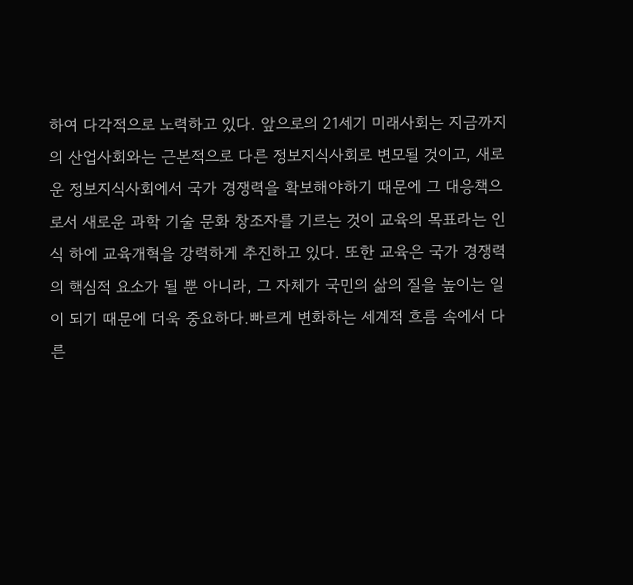하여 다각적으로 노력하고 있다. 앞으로의 21세기 미래사회는 지금까지의 산업사회와는 근본적으로 다른 정보지식사회로 변모될 것이고, 새로운 정보지식사회에서 국가 경쟁력을 확보해야하기 때문에 그 대응책으로서 새로운 과학 기술 문화 창조자를 기르는 것이 교육의 목표라는 인식 하에 교육개혁을 강력하게 추진하고 있다. 또한 교육은 국가 경쟁력의 핵심적 요소가 될 뿐 아니라, 그 자체가 국민의 삶의 질을 높이는 일이 되기 때문에 더욱 중요하다.빠르게 변화하는 세계적 흐름 속에서 다른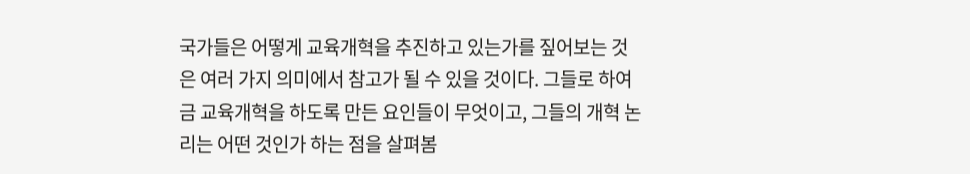국가들은 어떻게 교육개혁을 추진하고 있는가를 짚어보는 것은 여러 가지 의미에서 참고가 될 수 있을 것이다. 그들로 하여금 교육개혁을 하도록 만든 요인들이 무엇이고, 그들의 개혁 논리는 어떤 것인가 하는 점을 살펴봄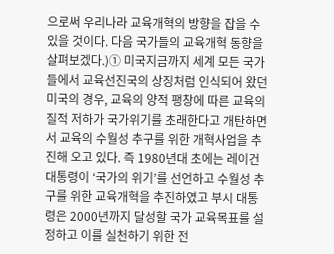으로써 우리나라 교육개혁의 방향을 잡을 수 있을 것이다. 다음 국가들의 교육개혁 동향을 살펴보겠다.)① 미국지금까지 세계 모든 국가들에서 교육선진국의 상징처럼 인식되어 왔던 미국의 경우, 교육의 양적 팽창에 따른 교육의 질적 저하가 국가위기를 초래한다고 개탄하면서 교육의 수월성 추구를 위한 개혁사업을 추진해 오고 있다. 즉 1980년대 초에는 레이건 대통령이 ‘국가의 위기’를 선언하고 수월성 추구를 위한 교육개혁을 추진하였고 부시 대통령은 2000년까지 달성할 국가 교육목표를 설정하고 이를 실천하기 위한 전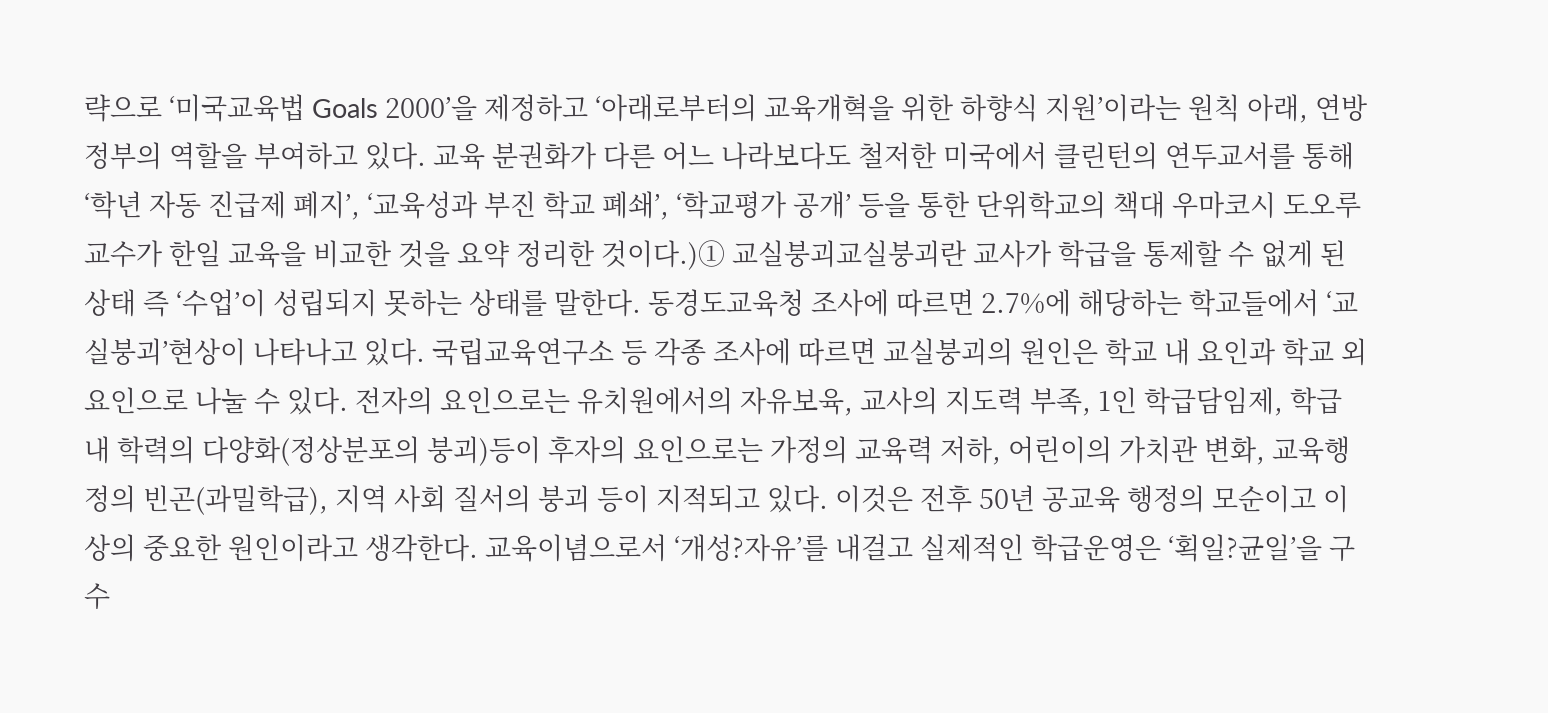략으로 ‘미국교육법 Goals 2000’을 제정하고 ‘아래로부터의 교육개혁을 위한 하향식 지원’이라는 원칙 아래, 연방 정부의 역할을 부여하고 있다. 교육 분권화가 다른 어느 나라보다도 철저한 미국에서 클린턴의 연두교서를 통해 ‘학년 자동 진급제 폐지’, ‘교육성과 부진 학교 폐쇄’, ‘학교평가 공개’ 등을 통한 단위학교의 책대 우마코시 도오루 교수가 한일 교육을 비교한 것을 요약 정리한 것이다.)① 교실붕괴교실붕괴란 교사가 학급을 통제할 수 없게 된 상태 즉 ‘수업’이 성립되지 못하는 상태를 말한다. 동경도교육청 조사에 따르면 2.7%에 해당하는 학교들에서 ‘교실붕괴’현상이 나타나고 있다. 국립교육연구소 등 각종 조사에 따르면 교실붕괴의 원인은 학교 내 요인과 학교 외 요인으로 나눌 수 있다. 전자의 요인으로는 유치원에서의 자유보육, 교사의 지도력 부족, 1인 학급담임제, 학급 내 학력의 다양화(정상분포의 붕괴)등이 후자의 요인으로는 가정의 교육력 저하, 어린이의 가치관 변화, 교육행정의 빈곤(과밀학급), 지역 사회 질서의 붕괴 등이 지적되고 있다. 이것은 전후 50년 공교육 행정의 모순이고 이상의 중요한 원인이라고 생각한다. 교육이념으로서 ‘개성?자유’를 내걸고 실제적인 학급운영은 ‘획일?균일’을 구수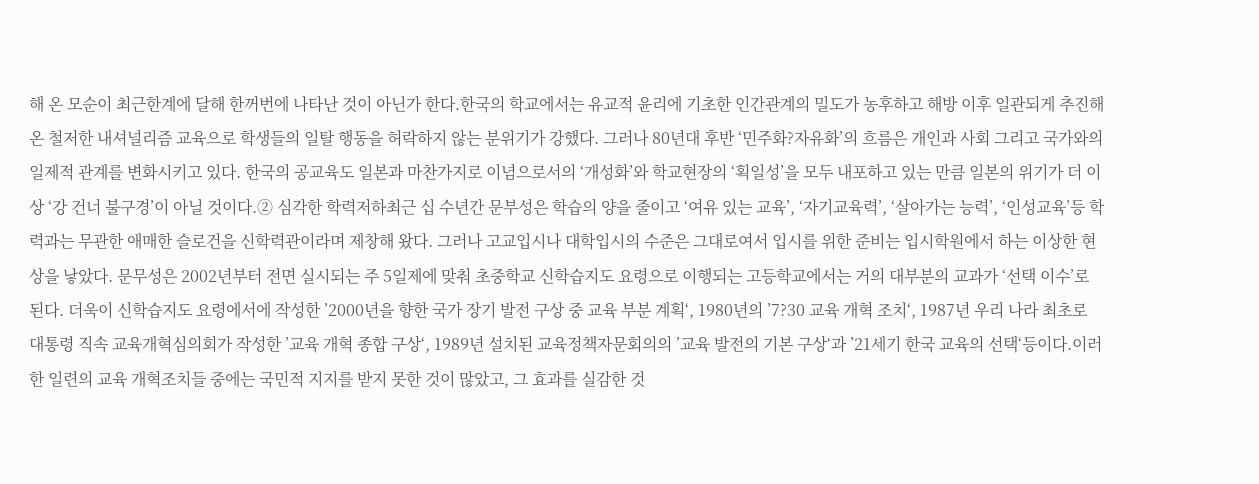해 온 모순이 최근한계에 달해 한꺼번에 나타난 것이 아닌가 한다.한국의 학교에서는 유교적 윤리에 기초한 인간관계의 밀도가 농후하고 해방 이후 일관되게 추진해 온 철저한 내셔널리즘 교육으로 학생들의 일탈 행동을 허락하지 않는 분위기가 강했다. 그러나 80년대 후반 ‘민주화?자유화’의 흐름은 개인과 사회 그리고 국가와의 일제적 관계를 변화시키고 있다. 한국의 공교육도 일본과 마찬가지로 이념으로서의 ‘개성화’와 학교현장의 ‘획일성’을 모두 내포하고 있는 만큼 일본의 위기가 더 이상 ‘강 건너 불구경’이 아닐 것이다.② 심각한 학력저하최근 십 수년간 문부성은 학습의 양을 줄이고 ‘여유 있는 교육’, ‘자기교육력’, ‘살아가는 능력’, ‘인성교육’등 학력과는 무관한 애매한 슬로건을 신학력관이라며 제창해 왔다. 그러나 고교입시나 대학입시의 수준은 그대로여서 입시를 위한 준비는 입시학원에서 하는 이상한 현상을 낳았다. 문무성은 2002년부터 전면 실시되는 주 5일제에 맞춰 초중학교 신학습지도 요령으로 이행되는 고등학교에서는 거의 대부분의 교과가 ‘선택 이수’로 된다. 더욱이 신학습지도 요령에서에 작성한 ’2000년을 향한 국가 장기 발전 구상 중 교육 부분 계획‘, 1980년의 ’7?30 교육 개혁 조치‘, 1987년 우리 나라 최초로 대통령 직속 교육개혁심의회가 작성한 ’교육 개혁 종합 구상‘, 1989년 설치된 교육정책자문회의의 ’교육 발전의 기본 구상‘과 ’21세기 한국 교육의 선택‘등이다.이러한 일련의 교육 개혁조치들 중에는 국민적 지지를 받지 못한 것이 많았고, 그 효과를 실감한 것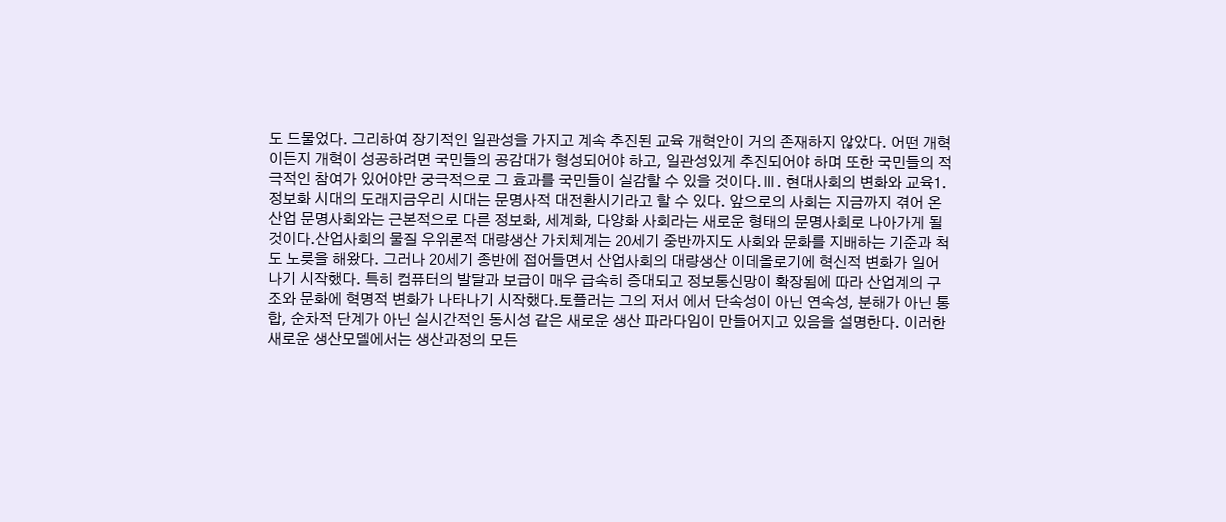도 드물었다. 그리하여 장기적인 일관성을 가지고 계속 추진된 교육 개혁안이 거의 존재하지 않았다. 어떤 개혁이든지 개혁이 성공하려면 국민들의 공감대가 형성되어야 하고, 일관성있게 추진되어야 하며 또한 국민들의 적극적인 참여가 있어야만 궁극적으로 그 효과를 국민들이 실감할 수 있을 것이다.Ⅲ. 현대사회의 변화와 교육1. 정보화 시대의 도래지금우리 시대는 문명사적 대전환시기라고 할 수 있다. 앞으로의 사회는 지금까지 겪어 온 산업 문명사회와는 근본적으로 다른 정보화, 세계화, 다양화 사회라는 새로운 형태의 문명사회로 나아가게 될 것이다.산업사회의 물질 우위론적 대량생산 가치체계는 20세기 중반까지도 사회와 문화를 지배하는 기준과 척도 노릇을 해왔다. 그러나 20세기 종반에 접어들면서 산업사회의 대량생산 이데올로기에 혁신적 변화가 일어나기 시작했다. 특히 컴퓨터의 발달과 보급이 매우 급속히 증대되고 정보통신망이 확장됨에 따라 산업계의 구조와 문화에 혁명적 변화가 나타나기 시작했다.토플러는 그의 저서 에서 단속성이 아닌 연속성, 분해가 아닌 통합, 순차적 단계가 아닌 실시간적인 동시성 같은 새로운 생산 파라다임이 만들어지고 있음을 설명한다. 이러한 새로운 생산모델에서는 생산과정의 모든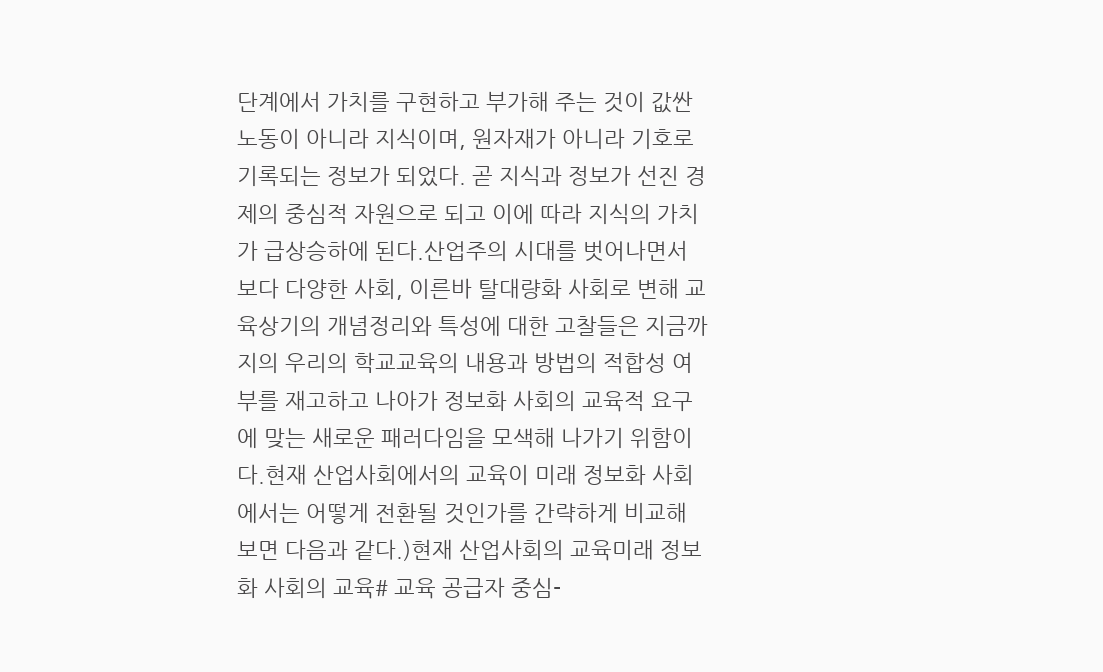단계에서 가치를 구현하고 부가해 주는 것이 값싼 노동이 아니라 지식이며, 원자재가 아니라 기호로 기록되는 정보가 되었다. 곧 지식과 정보가 선진 경제의 중심적 자원으로 되고 이에 따라 지식의 가치가 급상승하에 된다.산업주의 시대를 벗어나면서 보다 다양한 사회, 이른바 탈대량화 사회로 변해 교육상기의 개념정리와 특성에 대한 고찰들은 지금까지의 우리의 학교교육의 내용과 방법의 적합성 여부를 재고하고 나아가 정보화 사회의 교육적 요구에 맞는 새로운 패러다임을 모색해 나가기 위함이다.현재 산업사회에서의 교육이 미래 정보화 사회에서는 어떻게 전환될 것인가를 간략하게 비교해 보면 다음과 같다.)현재 산업사회의 교육미래 정보화 사회의 교육# 교육 공급자 중심-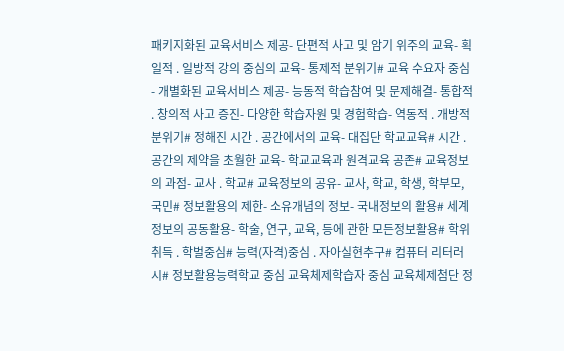패키지화된 교육서비스 제공- 단편적 사고 및 암기 위주의 교육- 획일적 . 일방적 강의 중심의 교육- 통제적 분위기# 교육 수요자 중심- 개별화된 교육서비스 제공- 능동적 학습참여 및 문제해결- 통합적 . 창의적 사고 증진- 다양한 학습자원 및 경험학습- 역동적 . 개방적 분위기# 정해진 시간 . 공간에서의 교육- 대집단 학교교육# 시간 . 공간의 제약을 초월한 교육- 학교교육과 원격교육 공존# 교육정보의 과점- 교사 . 학교# 교육정보의 공유- 교사, 학교, 학생, 학부모, 국민# 정보활용의 제한- 소유개념의 정보- 국내정보의 활용# 세계 정보의 공동활용- 학술, 연구, 교육, 등에 관한 모든정보활용# 학위취득 . 학벌중심# 능력(자격)중심 . 자아실현추구# 컴퓨터 리터러시# 정보활용능력학교 중심 교육체제학습자 중심 교육체제첨단 정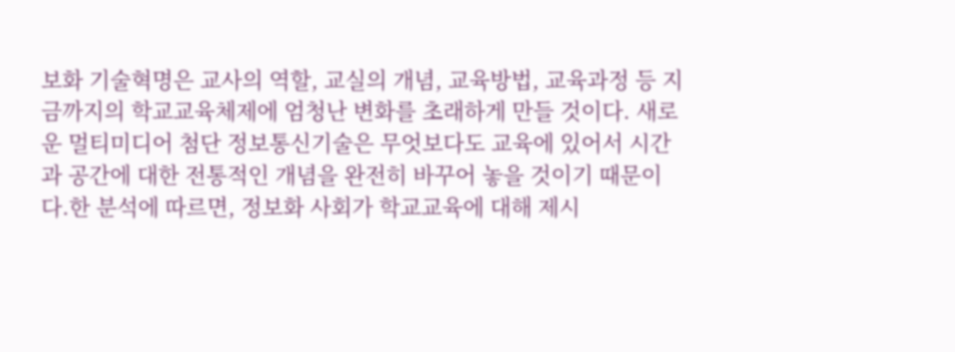보화 기술혁명은 교사의 역할, 교실의 개념, 교육방법, 교육과정 등 지금까지의 학교교육체제에 엄청난 변화를 초래하게 만들 것이다. 새로운 멀티미디어 첨단 정보통신기술은 무엇보다도 교육에 있어서 시간과 공간에 대한 전통적인 개념을 완전히 바꾸어 놓을 것이기 때문이다.한 분석에 따르면, 정보화 사회가 학교교육에 대해 제시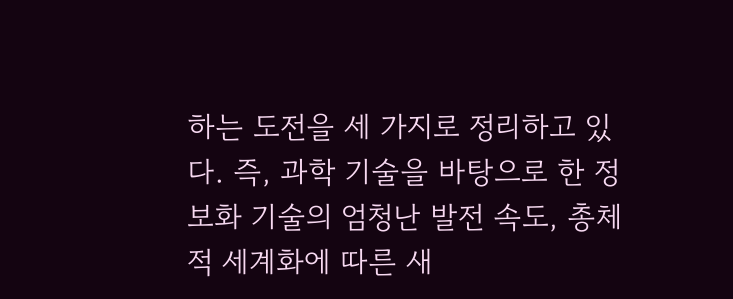하는 도전을 세 가지로 정리하고 있다. 즉, 과학 기술을 바탕으로 한 정보화 기술의 엄청난 발전 속도, 총체적 세계화에 따른 새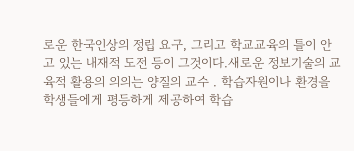로운 한국인상의 정립 요구, 그리고 학교교육의 틀이 안고 있는 내재적 도전 등이 그것이다.새로운 정보기술의 교육적 활용의 의의는 양질의 교수 . 학습자원이나 환경을 학생들에게 평등하게 제공하여 학습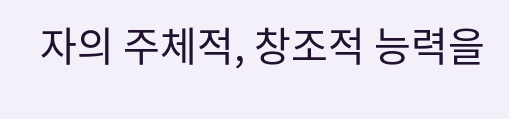자의 주체적, 창조적 능력을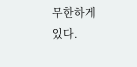무한하게 있다.